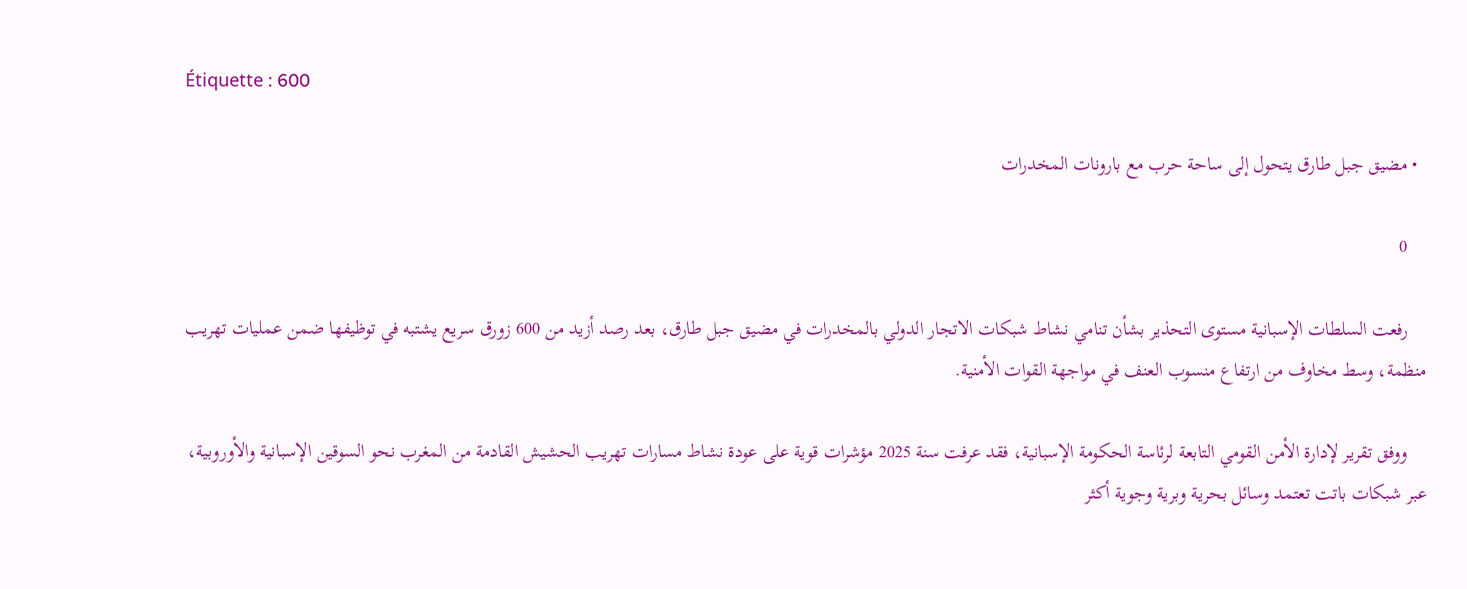Étiquette : 600

  • مضيق جبل طارق يتحول إلى ساحة حرب مع بارونات المخدرات

    0

    رفعت السلطات الإسبانية مستوى التحذير بشأن تنامي نشاط شبكات الاتجار الدولي بالمخدرات في مضيق جبل طارق، بعد رصد أزيد من 600 زورق سريع يشتبه في توظيفها ضمن عمليات تهريب منظمة، وسط مخاوف من ارتفاع منسوب العنف في مواجهة القوات الأمنية.

    ووفق تقرير لإدارة الأمن القومي التابعة لرئاسة الحكومة الإسبانية، فقد عرفت سنة 2025 مؤشرات قوية على عودة نشاط مسارات تهريب الحشيش القادمة من المغرب نحو السوقين الإسبانية والأوروبية، عبر شبكات باتت تعتمد وسائل بحرية وبرية وجوية أكثر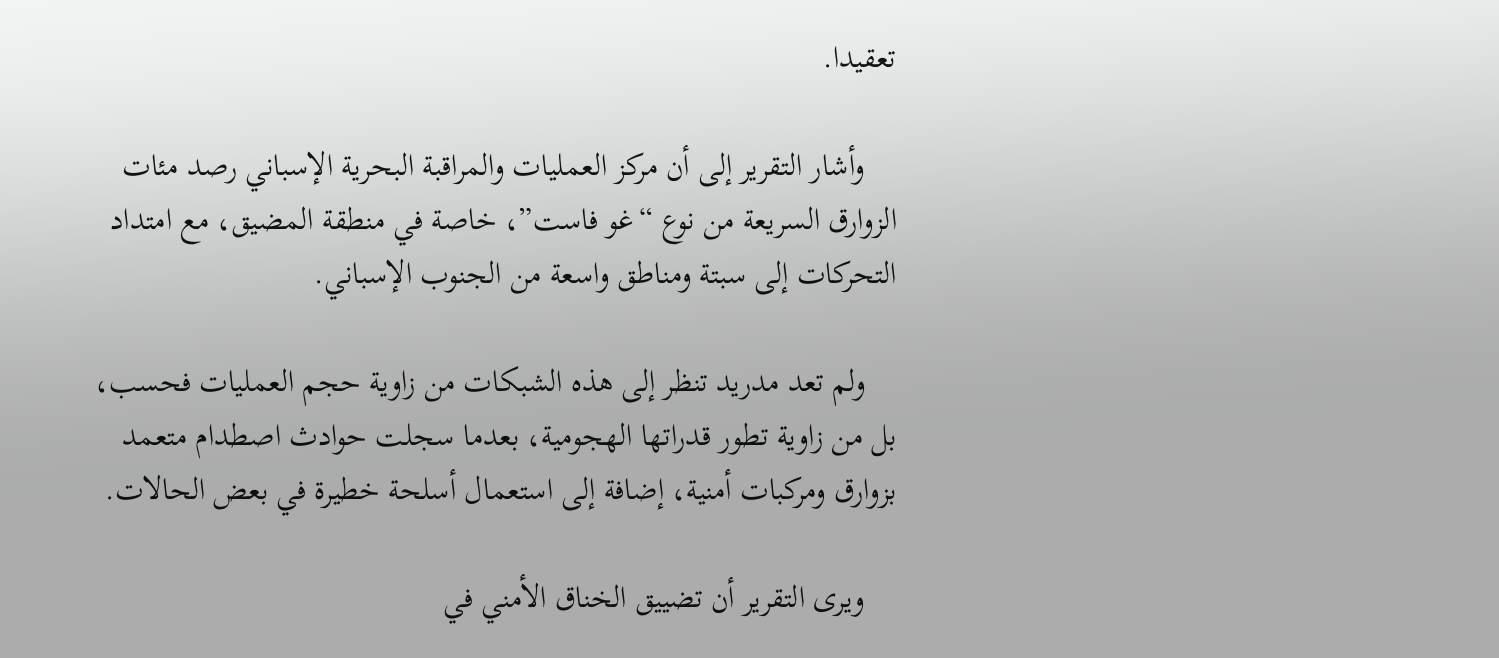تعقيدا.

    وأشار التقرير إلى أن مركز العمليات والمراقبة البحرية الإسباني رصد مئات الزوارق السريعة من نوع “غو فاست”، خاصة في منطقة المضيق، مع امتداد التحركات إلى سبتة ومناطق واسعة من الجنوب الإسباني.

    ولم تعد مدريد تنظر إلى هذه الشبكات من زاوية حجم العمليات فحسب، بل من زاوية تطور قدراتها الهجومية، بعدما سجلت حوادث اصطدام متعمد بزوارق ومركبات أمنية، إضافة إلى استعمال أسلحة خطيرة في بعض الحالات.

    ويرى التقرير أن تضييق الخناق الأمني في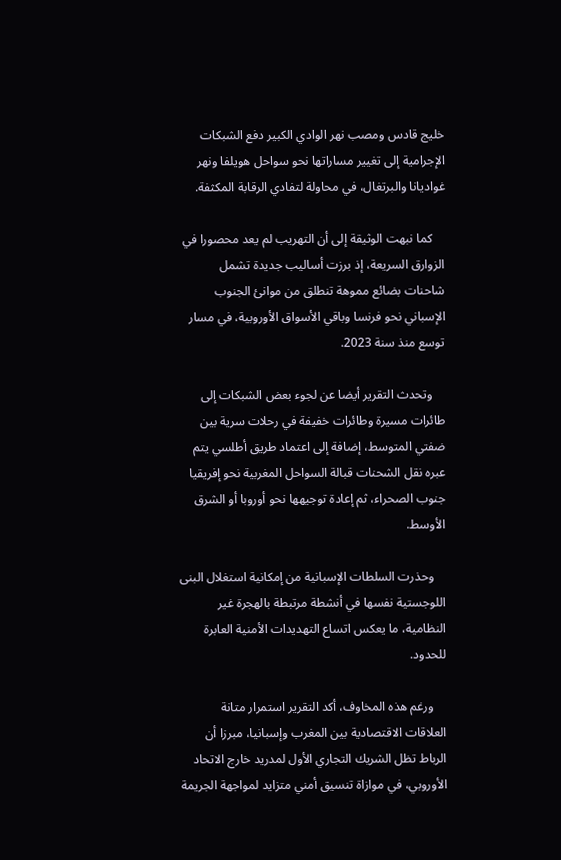خليج قادس ومصب نهر الوادي الكبير دفع الشبكات الإجرامية إلى تغيير مساراتها نحو سواحل هويلفا ونهر غواديانا والبرتغال، في محاولة لتفادي الرقابة المكثفة.

    كما نبهت الوثيقة إلى أن التهريب لم يعد محصورا في الزوارق السريعة، إذ برزت أساليب جديدة تشمل شاحنات بضائع مموهة تنطلق من موانئ الجنوب الإسباني نحو فرنسا وباقي الأسواق الأوروبية، في مسار توسع منذ سنة 2023.

    وتحدث التقرير أيضا عن لجوء بعض الشبكات إلى طائرات مسيرة وطائرات خفيفة في رحلات سرية بين ضفتي المتوسط، إضافة إلى اعتماد طريق أطلسي يتم عبره نقل الشحنات قبالة السواحل المغربية نحو إفريقيا جنوب الصحراء، ثم إعادة توجيهها نحو أوروبا أو الشرق الأوسط.

    وحذرت السلطات الإسبانية من إمكانية استغلال البنى اللوجستية نفسها في أنشطة مرتبطة بالهجرة غير النظامية، ما يعكس اتساع التهديدات الأمنية العابرة للحدود.

    ورغم هذه المخاوف، أكد التقرير استمرار متانة العلاقات الاقتصادية بين المغرب وإسبانيا، مبرزا أن الرباط تظل الشريك التجاري الأول لمدريد خارج الاتحاد الأوروبي، في موازاة تنسيق أمني متزايد لمواجهة الجريمة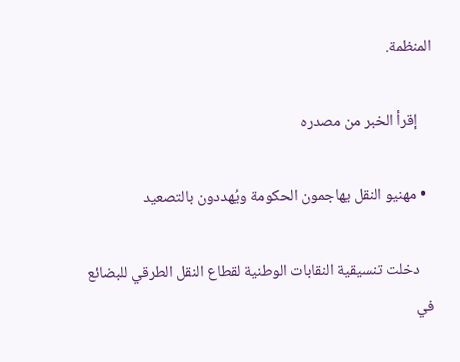المنظمة.

    إقرأ الخبر من مصدره

  • مهنيو النقل يهاجمون الحكومة ويُهددون بالتصعيد

    دخلت تنسيقية النقابات الوطنية لقطاع النقل الطرقي للبضائع في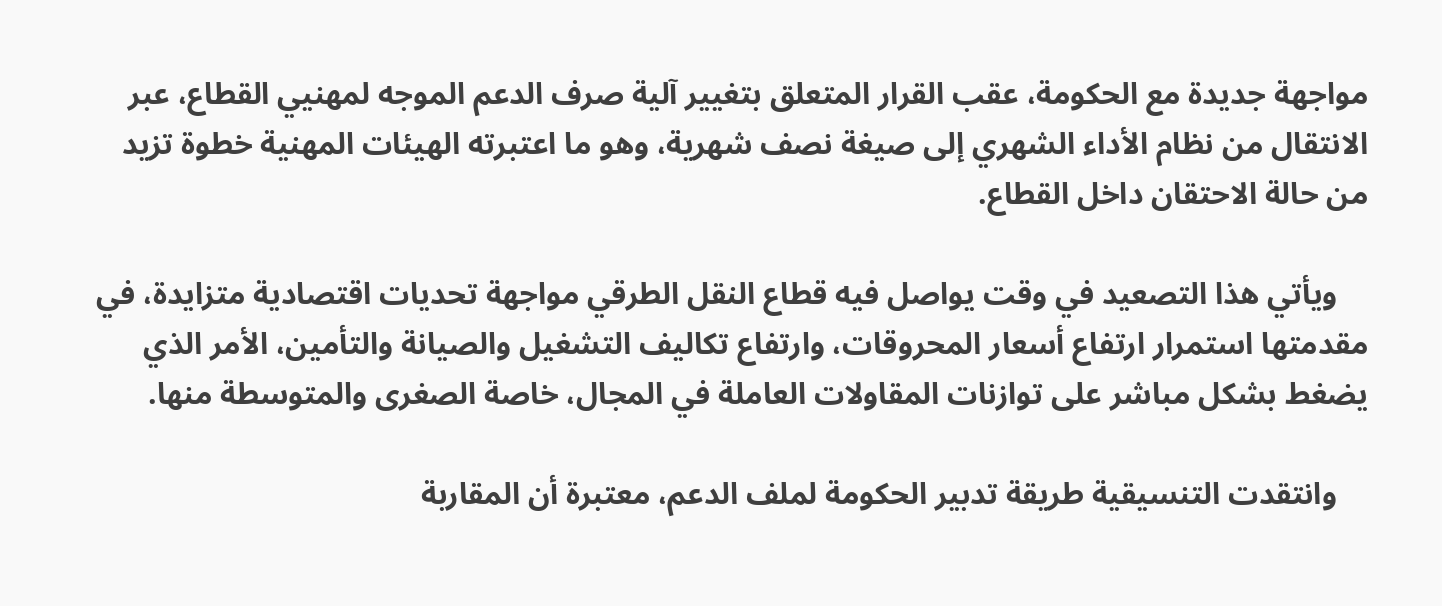مواجهة جديدة مع الحكومة، عقب القرار المتعلق بتغيير آلية صرف الدعم الموجه لمهنيي القطاع، عبر الانتقال من نظام الأداء الشهري إلى صيغة نصف شهرية، وهو ما اعتبرته الهيئات المهنية خطوة تزيد من حالة الاحتقان داخل القطاع.

    ويأتي هذا التصعيد في وقت يواصل فيه قطاع النقل الطرقي مواجهة تحديات اقتصادية متزايدة، في مقدمتها استمرار ارتفاع أسعار المحروقات، وارتفاع تكاليف التشغيل والصيانة والتأمين، الأمر الذي يضغط بشكل مباشر على توازنات المقاولات العاملة في المجال، خاصة الصغرى والمتوسطة منها.

    وانتقدت التنسيقية طريقة تدبير الحكومة لملف الدعم، معتبرة أن المقاربة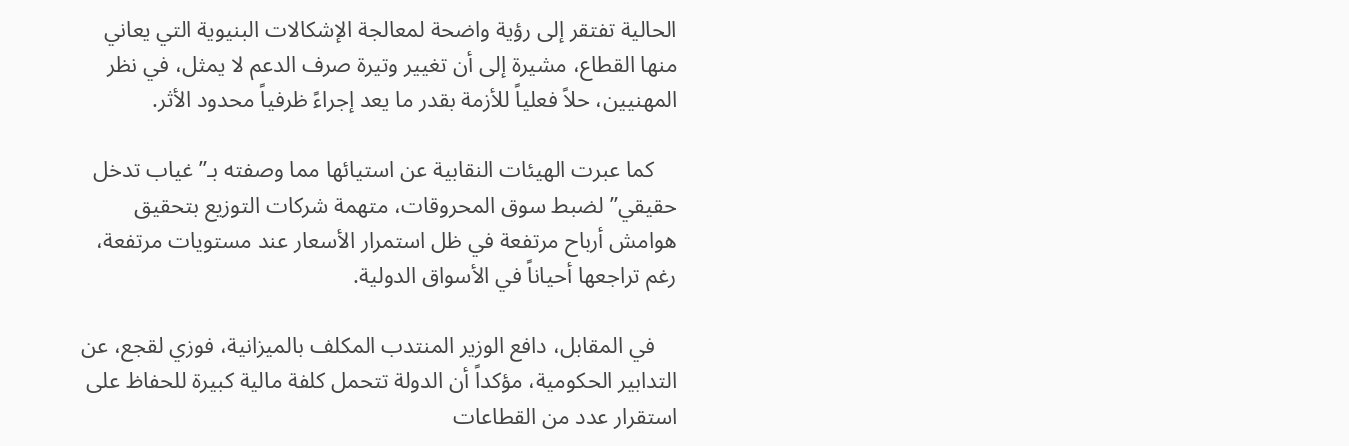الحالية تفتقر إلى رؤية واضحة لمعالجة الإشكالات البنيوية التي يعاني منها القطاع، مشيرة إلى أن تغيير وتيرة صرف الدعم لا يمثل، في نظر المهنيين، حلاً فعلياً للأزمة بقدر ما يعد إجراءً ظرفياً محدود الأثر.

    كما عبرت الهيئات النقابية عن استيائها مما وصفته بـ”غياب تدخل حقيقي” لضبط سوق المحروقات، متهمة شركات التوزيع بتحقيق هوامش أرباح مرتفعة في ظل استمرار الأسعار عند مستويات مرتفعة، رغم تراجعها أحياناً في الأسواق الدولية.

    في المقابل، دافع الوزير المنتدب المكلف بالميزانية، فوزي لقجع، عن التدابير الحكومية، مؤكداً أن الدولة تتحمل كلفة مالية كبيرة للحفاظ على استقرار عدد من القطاعات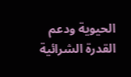الحيوية ودعم القدرة الشرائية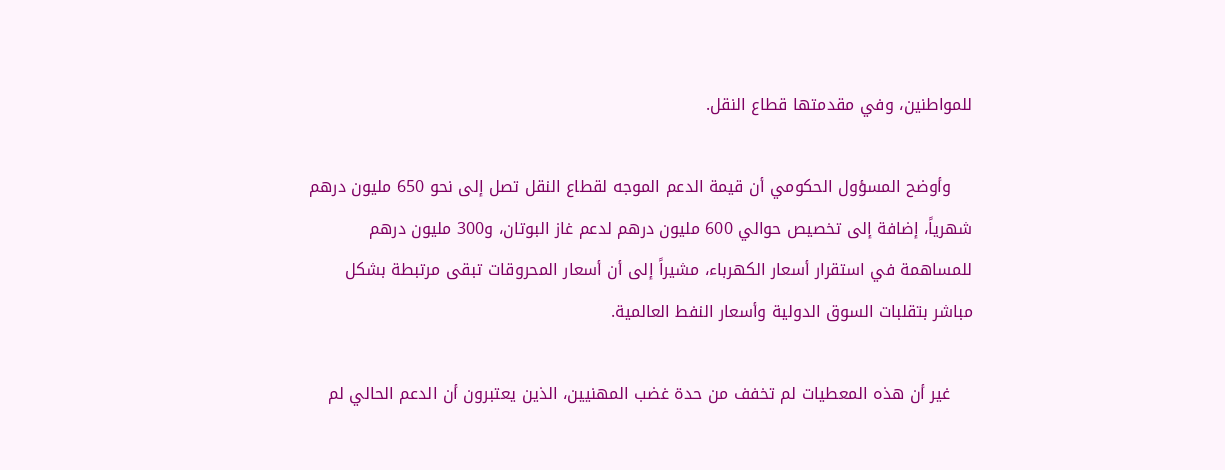للمواطنين، وفي مقدمتها قطاع النقل.

    وأوضح المسؤول الحكومي أن قيمة الدعم الموجه لقطاع النقل تصل إلى نحو 650 مليون درهم شهرياً، إضافة إلى تخصيص حوالي 600 مليون درهم لدعم غاز البوتان، و300 مليون درهم للمساهمة في استقرار أسعار الكهرباء، مشيراً إلى أن أسعار المحروقات تبقى مرتبطة بشكل مباشر بتقلبات السوق الدولية وأسعار النفط العالمية.

    غير أن هذه المعطيات لم تخفف من حدة غضب المهنيين، الذين يعتبرون أن الدعم الحالي لم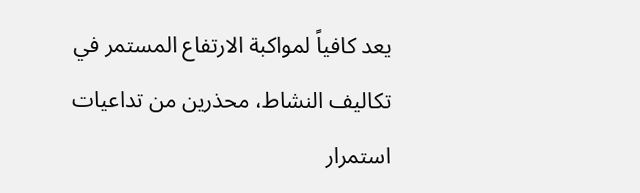يعد كافياً لمواكبة الارتفاع المستمر في تكاليف النشاط، محذرين من تداعيات استمرار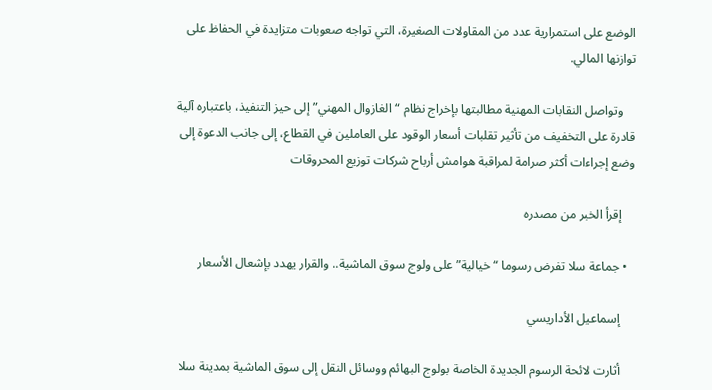الوضع على استمرارية عدد من المقاولات الصغيرة، التي تواجه صعوبات متزايدة في الحفاظ على توازنها المالي.

    وتواصل النقابات المهنية مطالبتها بإخراج نظام “الغازوال المهني” إلى حيز التنفيذ، باعتباره آلية قادرة على التخفيف من تأثير تقلبات أسعار الوقود على العاملين في القطاع، إلى جانب الدعوة إلى وضع إجراءات أكثر صرامة لمراقبة هوامش أرباح شركات توزيع المحروقات

    إقرأ الخبر من مصدره

  • جماعة سلا تفرض رسوما “خيالية” على ولوج سوق الماشية.. والقرار يهدد بإشعال الأسعار

    إسماعيل الأداريسي

    أثارت لائحة الرسوم الجديدة الخاصة بولوج البهائم ووسائل النقل إلى سوق الماشية بمدينة سلا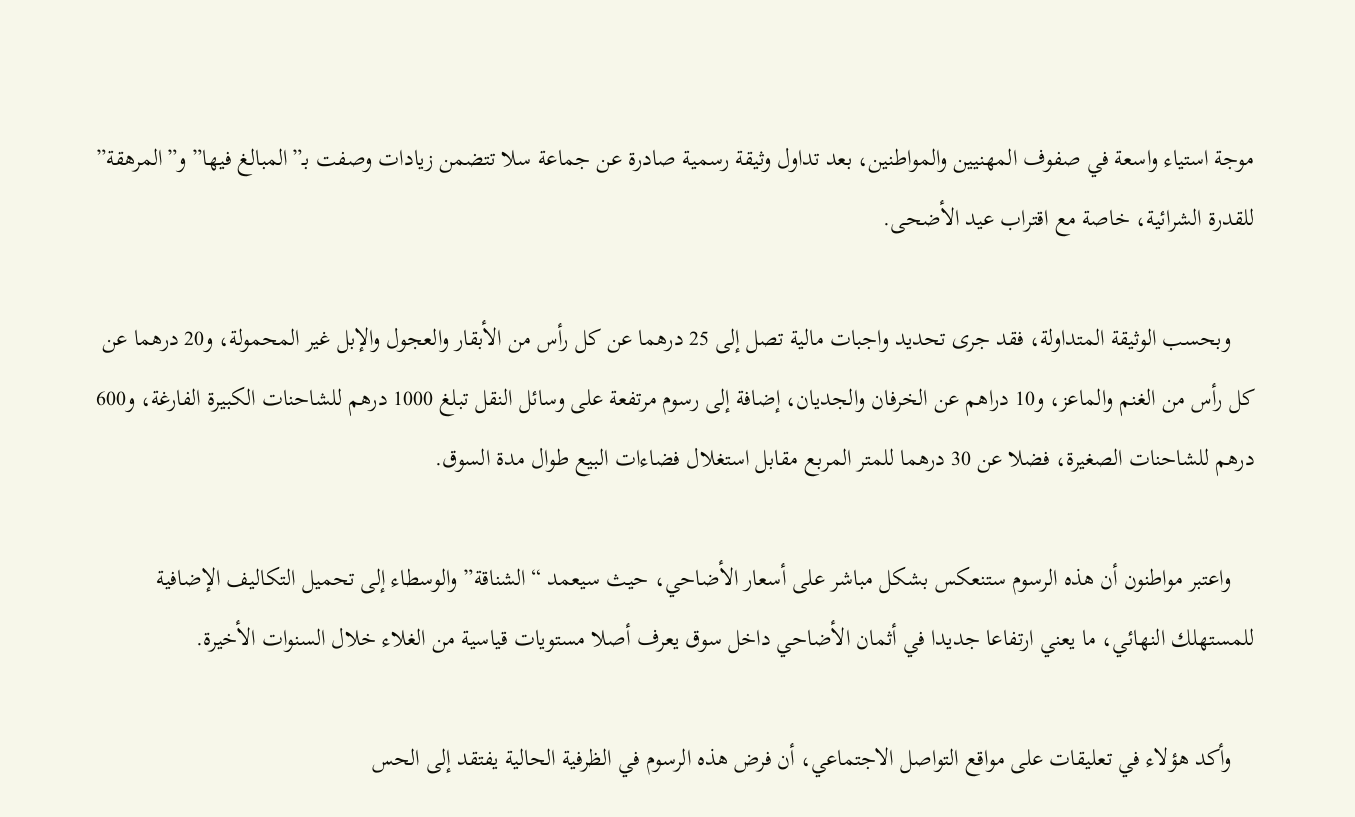موجة استياء واسعة في صفوف المهنيين والمواطنين، بعد تداول وثيقة رسمية صادرة عن جماعة سلا تتضمن زيادات وصفت بـ”المبالغ فيها” و”المرهقة” للقدرة الشرائية، خاصة مع اقتراب عيد الأضحى.

    وبحسب الوثيقة المتداولة، فقد جرى تحديد واجبات مالية تصل إلى 25 درهما عن كل رأس من الأبقار والعجول والإبل غير المحمولة، و20 درهما عن كل رأس من الغنم والماعز، و10 دراهم عن الخرفان والجديان، إضافة إلى رسوم مرتفعة على وسائل النقل تبلغ 1000 درهم للشاحنات الكبيرة الفارغة، و600 درهم للشاحنات الصغيرة، فضلا عن 30 درهما للمتر المربع مقابل استغلال فضاءات البيع طوال مدة السوق.

    واعتبر مواطنون أن هذه الرسوم ستنعكس بشكل مباشر على أسعار الأضاحي، حيث سيعمد “الشناقة” والوسطاء إلى تحميل التكاليف الإضافية للمستهلك النهائي، ما يعني ارتفاعا جديدا في أثمان الأضاحي داخل سوق يعرف أصلا مستويات قياسية من الغلاء خلال السنوات الأخيرة.

    وأكد هؤلاء في تعليقات على مواقع التواصل الاجتماعي، أن فرض هذه الرسوم في الظرفية الحالية يفتقد إلى الحس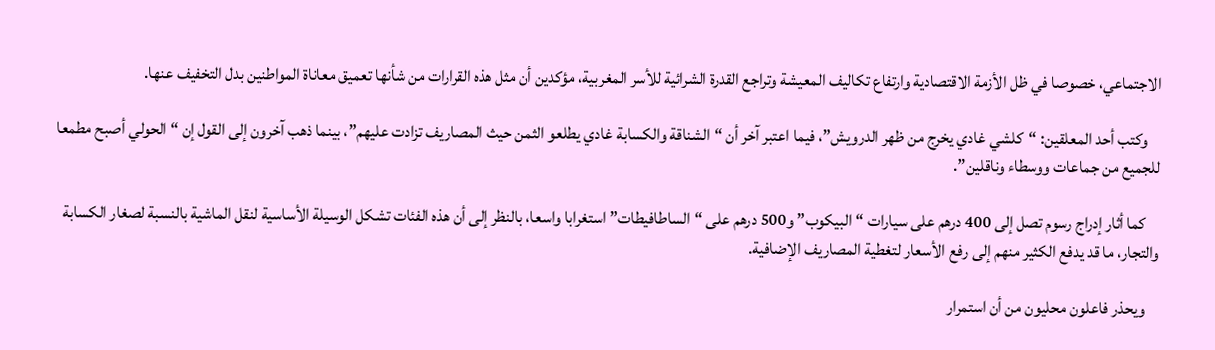الاجتماعي، خصوصا في ظل الأزمة الاقتصادية وارتفاع تكاليف المعيشة وتراجع القدرة الشرائية للأسر المغربية، مؤكدين أن مثل هذه القرارات من شأنها تعميق معاناة المواطنين بدل التخفيف عنها.

    وكتب أحد المعلقين: “كلشي غادي يخرج من ظهر الدرويش”، فيما اعتبر آخر أن “الشناقة والكسابة غادي يطلعو الثمن حيث المصاريف تزادت عليهم”، بينما ذهب آخرون إلى القول إن “الحولي أصبح مطمعا للجميع من جماعات ووسطاء وناقلين”.

    كما أثار إدراج رسوم تصل إلى 400 درهم على سيارات “البيكوب” و500 درهم على “الساطافيطات” استغرابا واسعا، بالنظر إلى أن هذه الفئات تشكل الوسيلة الأساسية لنقل الماشية بالنسبة لصغار الكسابة والتجار، ما قد يدفع الكثير منهم إلى رفع الأسعار لتغطية المصاريف الإضافية.

    ويحذر فاعلون محليون من أن استمرار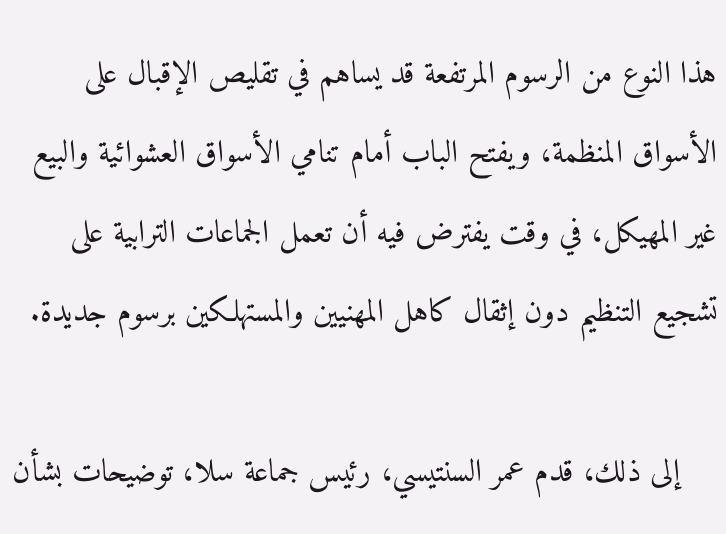هذا النوع من الرسوم المرتفعة قد يساهم في تقليص الإقبال على الأسواق المنظمة، ويفتح الباب أمام تنامي الأسواق العشوائية والبيع غير المهيكل، في وقت يفترض فيه أن تعمل الجماعات الترابية على تشجيع التنظيم دون إثقال كاهل المهنيين والمستهلكين برسوم جديدة.

    إلى ذلك، قدم عمر السنتيسي، رئيس جماعة سلا، توضيحات بشأن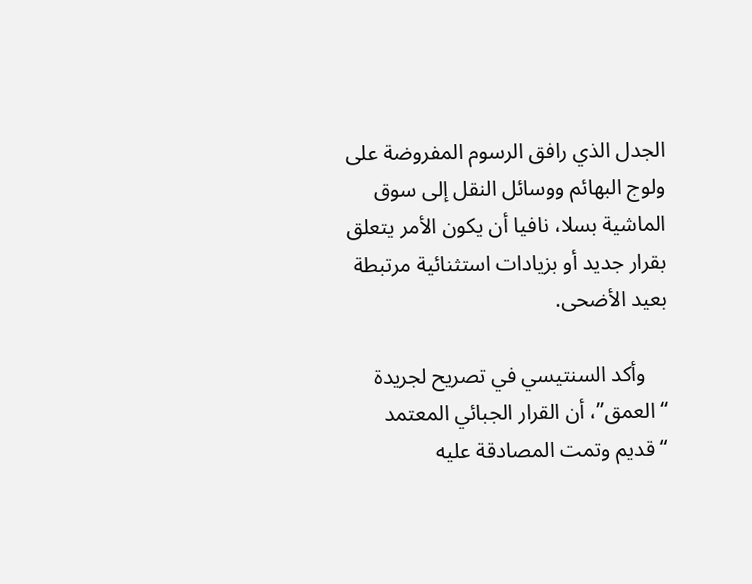الجدل الذي رافق الرسوم المفروضة على ولوج البهائم ووسائل النقل إلى سوق الماشية بسلا، نافيا أن يكون الأمر يتعلق بقرار جديد أو بزيادات استثنائية مرتبطة بعيد الأضحى.

    وأكد السنتيسي في تصريح لجريدة “العمق”، أن القرار الجبائي المعتمد “قديم وتمت المصادقة عليه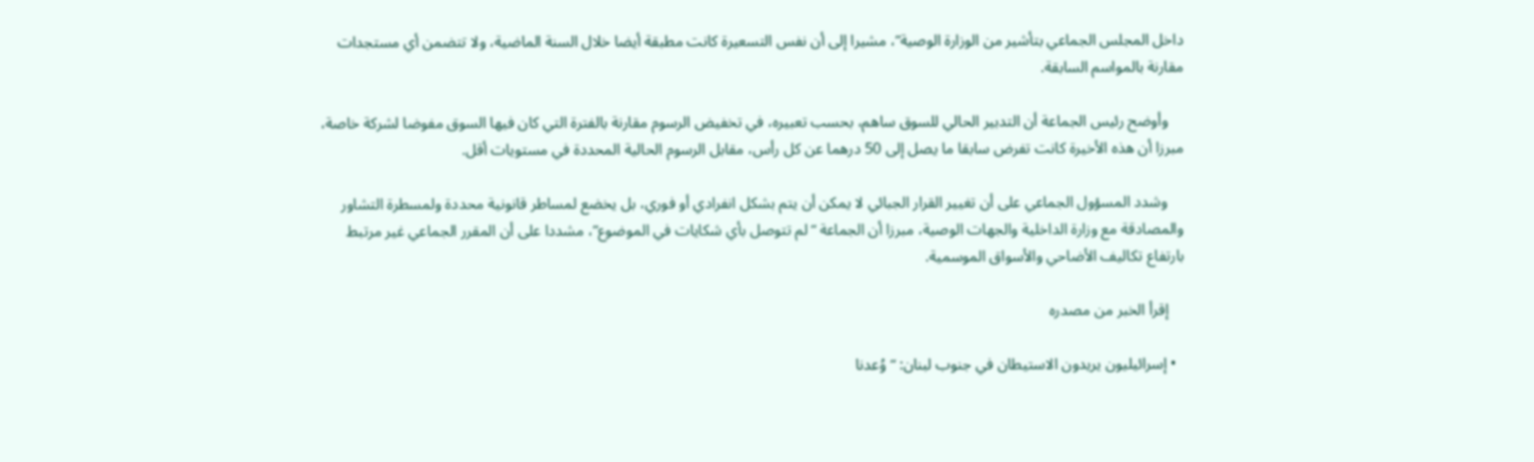داخل المجلس الجماعي بتأشير من الوزارة الوصية”، مشيرا إلى أن نفس التسعيرة كانت مطبقة أيضا خلال السنة الماضية، ولا تتضمن أي مستجدات مقارنة بالمواسم السابقة.

    وأوضح رئيس الجماعة أن التدبير الحالي للسوق ساهم، بحسب تعبيره، في تخفيض الرسوم مقارنة بالفترة التي كان فيها السوق مفوضا لشركة خاصة، مبرزا أن هذه الأخيرة كانت تفرض سابقا ما يصل إلى 50 درهما عن كل رأس، مقابل الرسوم الحالية المحددة في مستويات أقل.

    وشدد المسؤول الجماعي على أن تغيير القرار الجبائي لا يمكن أن يتم بشكل انفرادي أو فوري، بل يخضع لمساطر قانونية محددة ولمسطرة التشاور والمصادقة مع وزارة الداخلية والجهات الوصية، مبرزا أن الجماعة “لم تتوصل بأي شكايات في الموضوع”، مشددا على أن المقرر الجماعي غير مرتبط بارتفاع تكاليف الأضاحي والأسواق الموسمية.

    إقرأ الخبر من مصدره

  • إسرائيليون يريدون الاستيطان في جنوب لبنان: “وُعدنا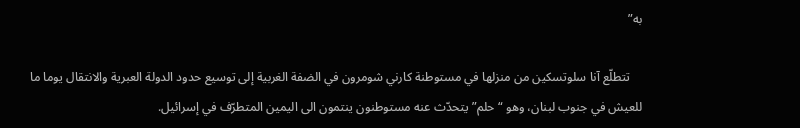به”

    تتطلّع آنا سلوتسكين من منزلها في مستوطنة كارني شومرون في الضفة الغربية إلى توسيع حدود الدولة العبرية والانتقال يوما ما للعيش في جنوب لبنان، وهو “حلم” يتحدّث عنه مستوطنون ينتمون الى اليمين المتطرّف في إسرائيل.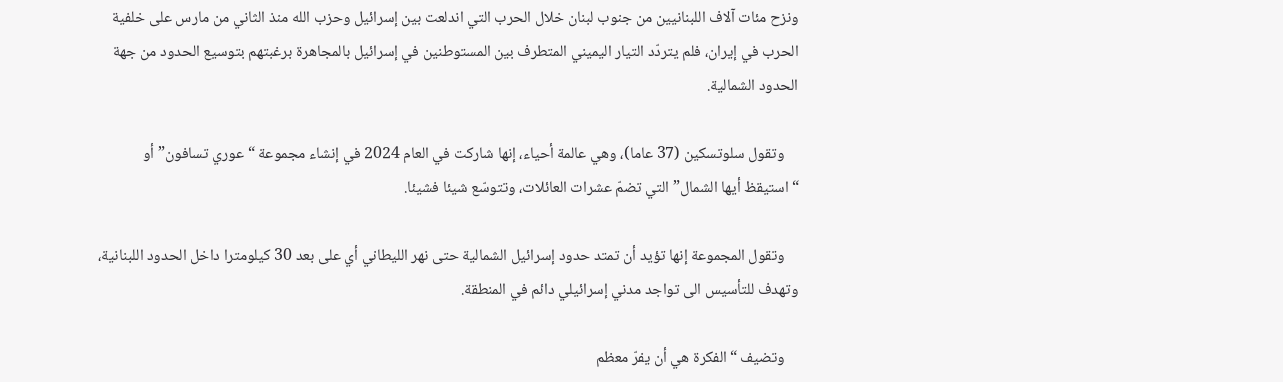ونزح مئات آلاف اللبنانيين من جنوب لبنان خلال الحرب التي اندلعت بين إسرائيل وحزب الله منذ الثاني من مارس على خلفية الحرب في إيران، فلم يتردّد التيار اليميني المتطرف بين المستوطنين في إسرائيل بالمجاهرة برغبتهم بتوسيع الحدود من جهة الحدود الشمالية.

    وتقول سلوتسكين (37 عاما)، وهي عالمة أحياء، إنها شاركت في العام 2024 في إنشاء مجموعة “عوري تسافون” أو “استيقظ أيها الشمال” التي تضمّ عشرات العائلات، وتتوسّع شيئا فشيئا.

    وتقول المجموعة إنها تؤيد أن تمتد حدود إسرائيل الشمالية حتى نهر الليطاني أي على بعد 30 كيلومترا داخل الحدود اللبنانية، وتهدف للتأسيس الى تواجد مدني إسرائيلي دائم في المنطقة.

    وتضيف “الفكرة هي أن يفرّ معظم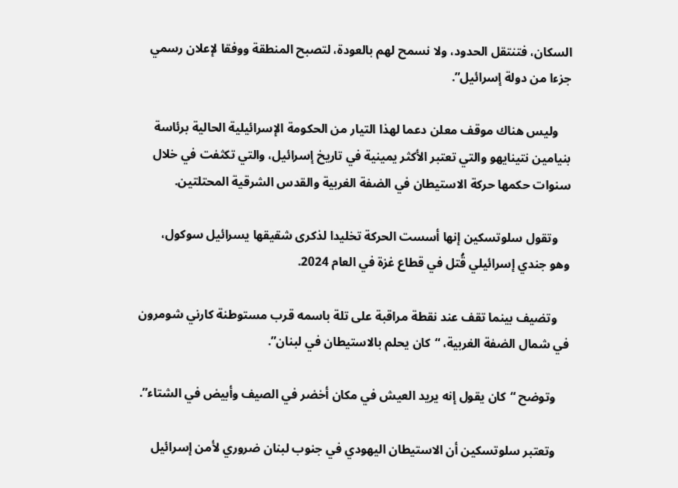السكان، فتنتقل الحدود، ولا نسمح لهم بالعودة، لتصبح المنطقة ووفقا لإعلان رسمي جزءا من دولة إسرائيل”.

    وليس هناك موقف معلن دعما لهذا التيار من الحكومة الإسرائيلية الحالية برئاسة بنيامين نتينايهو والتي تعتبر الأكثر يمينية في تاريخ إسرائيل، والتي تكثفت في خلال سنوات حكمها حركة الاستيطان في الضفة الغربية والقدس الشرقية المحتلتين.

    وتقول سلوتسكين إنها أسست الحركة تخليدا لذكرى شقيقها يسرائيل سوكول، وهو جندي إسرائيلي قُتل في قطاع غزة في العام 2024.

    وتضيف بينما تقف عند نقطة مراقبة على تلة باسمه قرب مستوطنة كارني شومرون في شمال الضفة الغربية، “كان يحلم بالاستيطان في لبنان”.

    وتوضح “كان يقول إنه يريد العيش في مكان أخضر في الصيف وأبيض في الشتاء”.

    وتعتبر سلوتسكين أن الاستيطان اليهودي في جنوب لبنان ضروري لأمن إسرائيل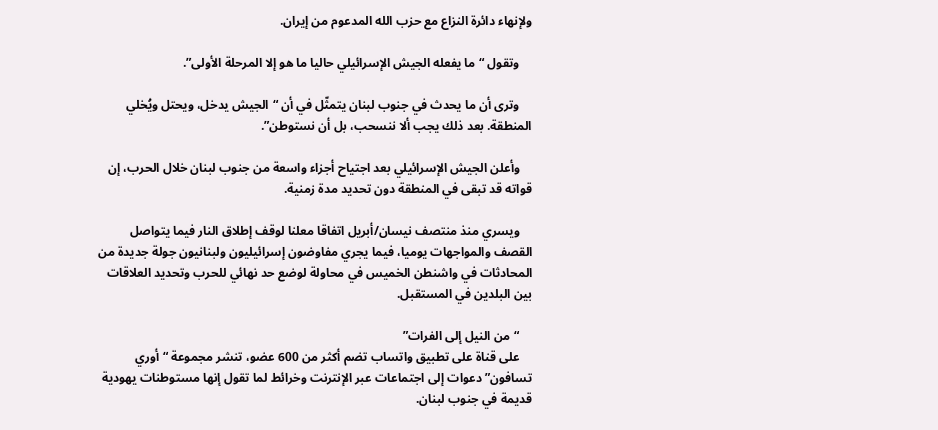ولإنهاء دائرة النزاع مع حزب الله المدعوم من إيران.

    وتقول “ما يفعله الجيش الإسرائيلي حاليا ما هو إلا المرحلة الأولى”.

    وترى أن ما يحدث في جنوب لبنان يتمثّل في أن “الجيش يدخل، ويحتل ويُخلي المنطقة. بعد ذلك يجب ألا ننسحب، بل أن نستوطن”.

    وأعلن الجيش الإسرائيلي بعد اجتياح أجزاء واسعة من جنوب لبنان خلال الحرب، إن قواته قد تبقى في المنطقة دون تحديد مدة زمنية.

    ويسري منذ منتصف نيسان/أبريل اتفاقا معلنا لوقف إطلاق النار فيما يتواصل القصف والمواجهات يوميا، فيما يجري مفاوضون إسرائيليون ولبنانيون جولة جديدة من المحادثات في واشنطن الخميس في محاولة لوضع حد نهائي للحرب وتحديد العلاقات بين البلدين في المستقبل.

    “من النيل إلى الفرات”
    على قناة على تطبيق واتساب تضم أكثر من 600 عضو، تنشر مجموعة “أوري تسافون” دعوات إلى اجتماعات عبر الإنترنت وخرائط لما تقول إنها مستوطنات يهودية قديمة في جنوب لبنان.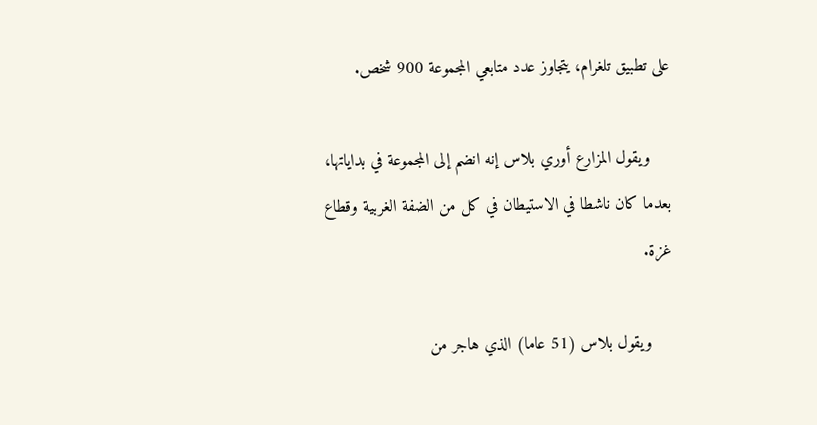على تطبيق تلغرام، يتجاوز عدد متابعي المجموعة 900 شخص.

    ويقول المزارع أوري بلاس إنه انضم إلى المجموعة في بداياتها، بعدما كان ناشطا في الاستيطان في كل من الضفة الغربية وقطاع غزة.

    ويقول بلاس (51 عاما) الذي هاجر من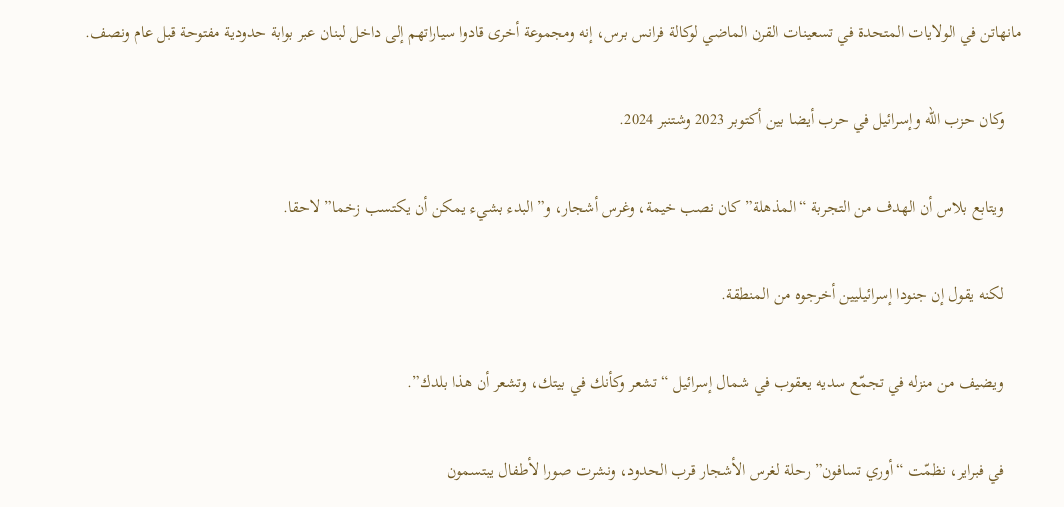مانهاتن في الولايات المتحدة في تسعينات القرن الماضي لوكالة فرانس برس، إنه ومجموعة أخرى قادوا سياراتهم إلى داخل لبنان عبر بوابة حدودية مفتوحة قبل عام ونصف.

    وكان حزب الله وإسرائيل في حرب أيضا بين أكتوبر 2023 وشتنبر 2024.

    ويتابع بلاس أن الهدف من التجربة “المذهلة” كان نصب خيمة، وغرس أشجار، و”البدء بشيء يمكن أن يكتسب زخما” لاحقا.

    لكنه يقول إن جنودا إسرائيليين أخرجوه من المنطقة.

    ويضيف من منزله في تجمّع سديه يعقوب في شمال إسرائيل “تشعر وكأنك في بيتك، وتشعر أن هذا بلدك”.

    في فبراير، نظمّت “أوري تسافون” رحلة لغرس الأشجار قرب الحدود، ونشرت صورا لأطفال يبتسمون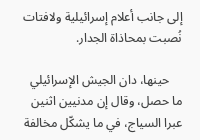إلى جانب أعلام إسرائيلية ولافتات نُصبت بمحاذاة الجدار.

    حينها، دان الجيش الإسرائيلي ما حصل، وقال إن مدنيين اثنين عبرا السياج، في ما يشكّل مخالفة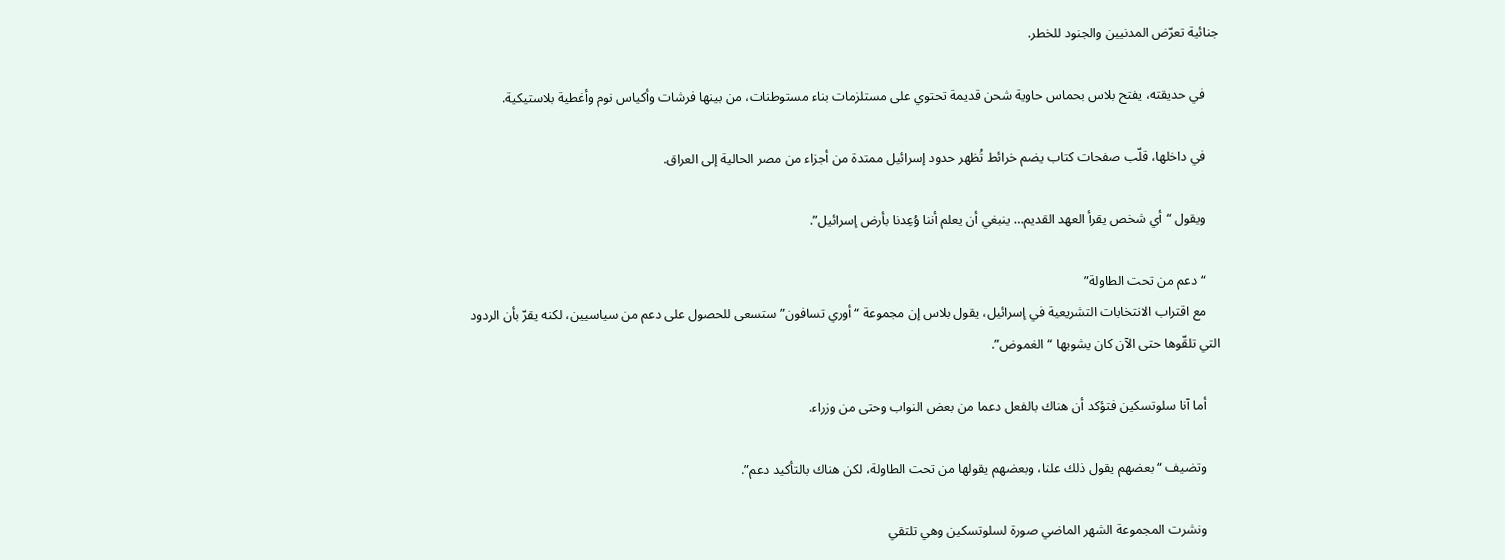جنائية تعرّض المدنيين والجنود للخطر.

    في حديقته، يفتح بلاس بحماس حاوية شحن قديمة تحتوي على مستلزمات بناء مستوطنات، من بينها فرشات وأكياس نوم وأغطية بلاستيكية.

    في داخلها، قلّب صفحات كتاب يضم خرائط تُظهر حدود إسرائيل ممتدة من أجزاء من مصر الحالية إلى العراق.

    ويقول “أي شخص يقرأ العهد القديم… ينبغي أن يعلم أننا وُعِدنا بأرض إسرائيل”.

    “دعم من تحت الطاولة”
    مع اقتراب الانتخابات التشريعية في إسرائيل، يقول بلاس إن مجموعة “أوري تسافون” ستسعى للحصول على دعم من سياسيين، لكنه يقرّ بأن الردود التي تلقّوها حتى الآن كان يشوبها “الغموض”.

    أما آنا سلوتسكين فتؤكد أن هناك بالفعل دعما من بعض النواب وحتى من وزراء.

    وتضيف “بعضهم يقول ذلك علنا، وبعضهم يقولها من تحت الطاولة، لكن هناك بالتأكيد دعم”.

    ونشرت المجموعة الشهر الماضي صورة لسلوتسكين وهي تلتقي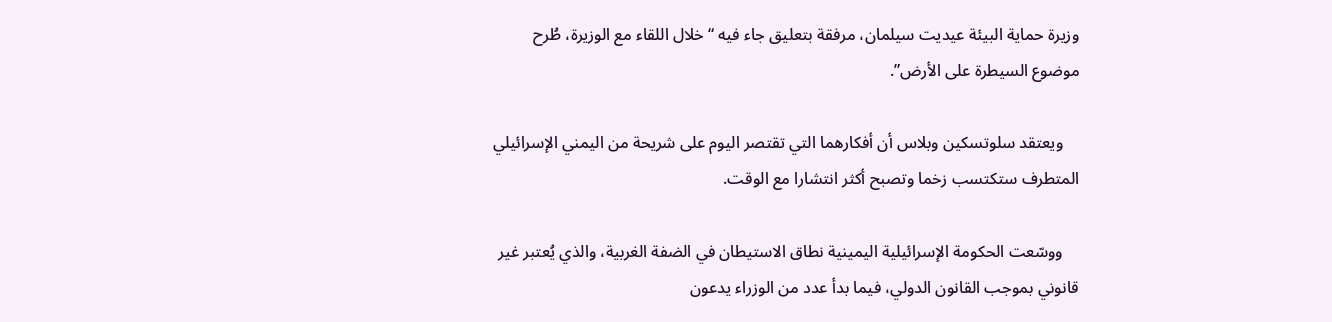وزيرة حماية البيئة عيديت سيلمان، مرفقة بتعليق جاء فيه “خلال اللقاء مع الوزيرة، طُرح موضوع السيطرة على الأرض”.

    ويعتقد سلوتسكين وبلاس أن أفكارهما التي تقتصر اليوم على شريحة من اليمني الإسرائيلي المتطرف ستكتسب زخما وتصبح أكثر انتشارا مع الوقت.

    ووسّعت الحكومة الإسرائيلية اليمينية نطاق الاستيطان في الضفة الغربية، والذي يُعتبر غير قانوني بموجب القانون الدولي، فيما بدأ عدد من الوزراء يدعون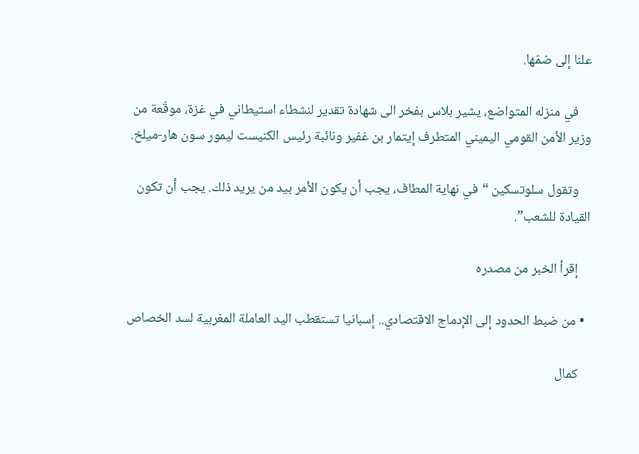علنا إلى ضمّها.

    في منزله المتواضع، يشير بلاس بفخر الى شهادة تقدير لنشطاء استيطاني في غزة، موقّعة من وزير الأمن القومي اليميني المتطرف إيتمار بن غفير ونائبة رئيس الكنيست ليمور سون هار-ميلخ.

    وتقول سلوتسكين “في نهاية المطاف، يجب أن يكون الأمر بيد من يريد ذلك. يجب أن تكون القيادة للشعب”.

    إقرأ الخبر من مصدره

  • من ضبط الحدود إلى الإدماج الاقتصادي.. إسبانيا تستقطب اليد العاملة المغربية لسد الخصاص

    كمال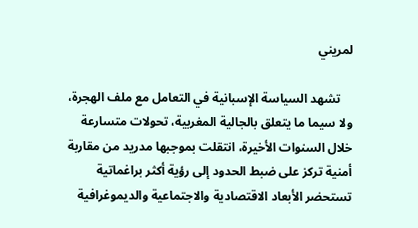لمريني

    تشهد السياسة الإسبانية في التعامل مع ملف الهجرة، ولا سيما ما يتعلق بالجالية المغربية، تحولات متسارعة خلال السنوات الأخيرة، انتقلت بموجبها مدريد من مقاربة أمنية تركز على ضبط الحدود إلى رؤية أكثر براغماتية تستحضر الأبعاد الاقتصادية والاجتماعية والديموغرافية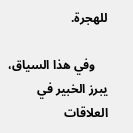للهجرة.

    وفي هذا السياق، يبرز الخبير في العلاقات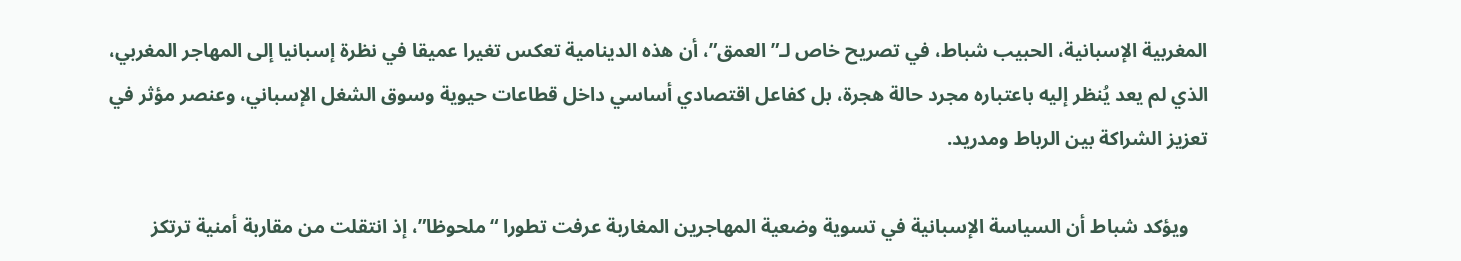المغربية الإسبانية، الحبيب شباط، في تصريح خاص لـ”العمق”، أن هذه الدينامية تعكس تغيرا عميقا في نظرة إسبانيا إلى المهاجر المغربي، الذي لم يعد يُنظر إليه باعتباره مجرد حالة هجرة، بل كفاعل اقتصادي أساسي داخل قطاعات حيوية وسوق الشغل الإسباني، وعنصر مؤثر في تعزيز الشراكة بين الرباط ومدريد.

    ويؤكد شباط أن السياسة الإسبانية في تسوية وضعية المهاجرين المغاربة عرفت تطورا “ملحوظا”، إذ انتقلت من مقاربة أمنية ترتكز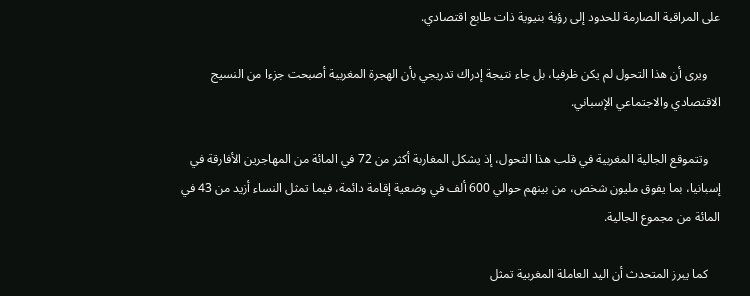على المراقبة الصارمة للحدود إلى رؤية بنيوية ذات طابع اقتصادي.

    ويرى أن هذا التحول لم يكن ظرفيا، بل جاء نتيجة إدراك تدريجي بأن الهجرة المغربية أصبحت جزءا من النسيج الاقتصادي والاجتماعي الإسباني.

    وتتموقع الجالية المغربية في قلب هذا التحول، إذ يشكل المغاربة أكثر من 72 في المائة من المهاجرين الأفارقة في إسبانيا، بما يفوق مليون شخص، من بينهم حوالي 600 ألف في وضعية إقامة دائمة، فيما تمثل النساء أزيد من 43 في المائة من مجموع الجالية.

    كما يبرز المتحدث أن اليد العاملة المغربية تمثل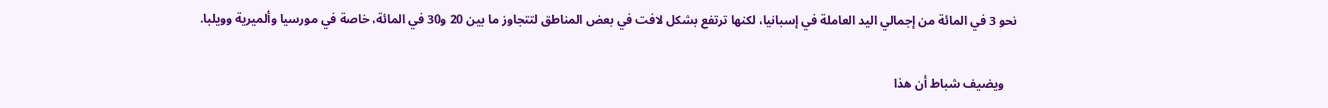نحو 3 في المائة من إجمالي اليد العاملة في إسبانيا، لكنها ترتفع بشكل لافت في بعض المناطق لتتجاوز ما بين 20 و30 في المائة، خاصة في مورسيا وألميرية وويلبا.

    ويضيف شباط أن هذا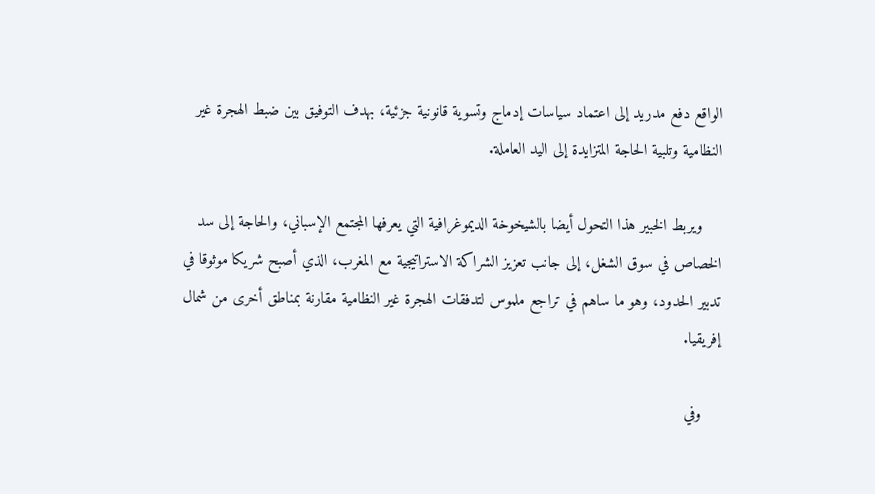الواقع دفع مدريد إلى اعتماد سياسات إدماج وتسوية قانونية جزئية، بهدف التوفيق بين ضبط الهجرة غير النظامية وتلبية الحاجة المتزايدة إلى اليد العاملة.

    ويربط الخبير هذا التحول أيضا بالشيخوخة الديموغرافية التي يعرفها المجتمع الإسباني، والحاجة إلى سد الخصاص في سوق الشغل، إلى جانب تعزيز الشراكة الاستراتيجية مع المغرب، الذي أصبح شريكا موثوقا في تدبير الحدود، وهو ما ساهم في تراجع ملموس لتدفقات الهجرة غير النظامية مقارنة بمناطق أخرى من شمال إفريقيا.

    وفي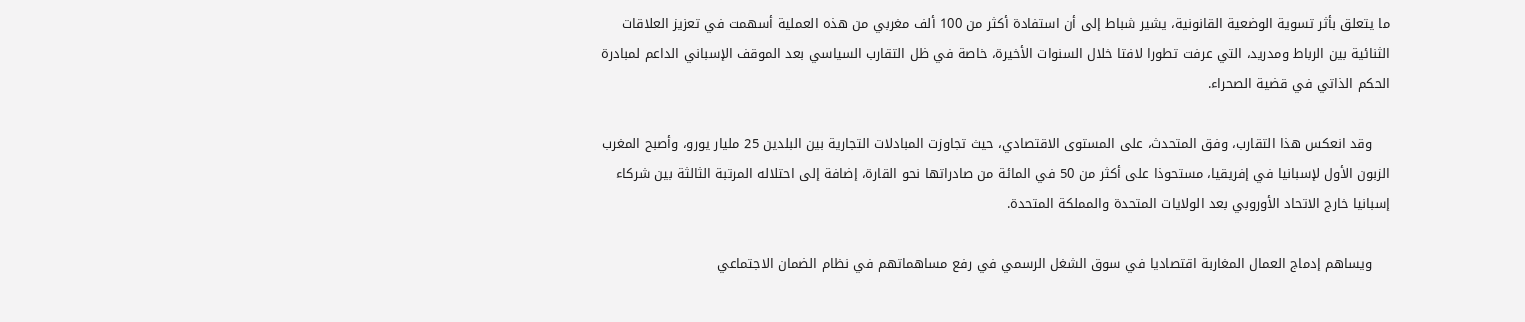ما يتعلق بأثر تسوية الوضعية القانونية، يشير شباط إلى أن استفادة أكثر من 100 ألف مغربي من هذه العملية أسهمت في تعزيز العلاقات الثنائية بين الرباط ومدريد، التي عرفت تطورا لافتا خلال السنوات الأخيرة، خاصة في ظل التقارب السياسي بعد الموقف الإسباني الداعم لمبادرة الحكم الذاتي في قضية الصحراء.

    وقد انعكس هذا التقارب، وفق المتحدث، على المستوى الاقتصادي، حيث تجاوزت المبادلات التجارية بين البلدين 25 مليار يورو، وأصبح المغرب الزبون الأول لإسبانيا في إفريقيا، مستحوذا على أكثر من 50 في المائة من صادراتها نحو القارة، إضافة إلى احتلاله المرتبة الثالثة بين شركاء إسبانيا خارج الاتحاد الأوروبي بعد الولايات المتحدة والمملكة المتحدة.

    ويساهم إدماج العمال المغاربة اقتصاديا في سوق الشغل الرسمي في رفع مساهماتهم في نظام الضمان الاجتماعي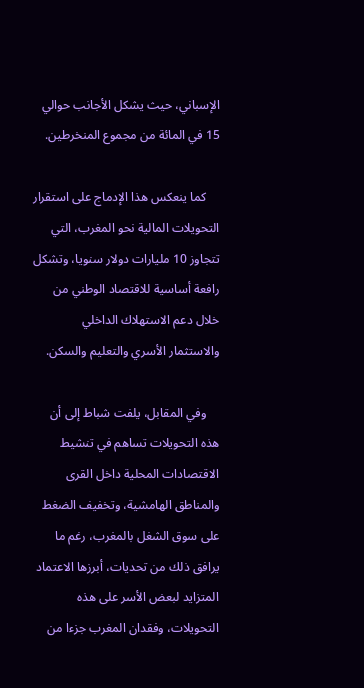الإسباني، حيث يشكل الأجانب حوالي 15 في المائة من مجموع المنخرطين.

    كما ينعكس هذا الإدماج على استقرار التحويلات المالية نحو المغرب، التي تتجاوز 10 مليارات دولار سنويا، وتشكل رافعة أساسية للاقتصاد الوطني من خلال دعم الاستهلاك الداخلي والاستثمار الأسري والتعليم والسكن.

    وفي المقابل، يلفت شباط إلى أن هذه التحويلات تساهم في تنشيط الاقتصادات المحلية داخل القرى والمناطق الهامشية، وتخفيف الضغط على سوق الشغل بالمغرب، رغم ما يرافق ذلك من تحديات، أبرزها الاعتماد المتزايد لبعض الأسر على هذه التحويلات، وفقدان المغرب جزءا من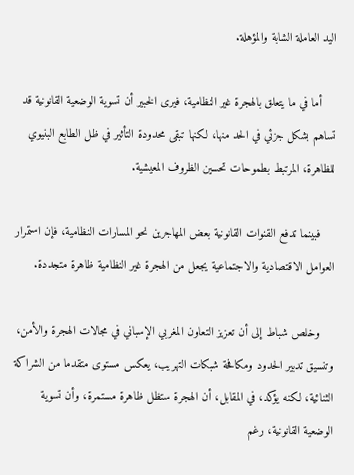اليد العاملة الشابة والمؤهلة.

    أما في ما يتعلق بالهجرة غير النظامية، فيرى الخبير أن تسوية الوضعية القانونية قد تساهم بشكل جزئي في الحد منها، لكنها تبقى محدودة التأثير في ظل الطابع البنيوي للظاهرة، المرتبط بطموحات تحسين الظروف المعيشية.

    فبينما تدفع القنوات القانونية بعض المهاجرين نحو المسارات النظامية، فإن استمرار العوامل الاقتصادية والاجتماعية يجعل من الهجرة غير النظامية ظاهرة متجددة.

    وخلص شباط إلى أن تعزيز التعاون المغربي الإسباني في مجالات الهجرة والأمن، وتنسيق تدبير الحدود ومكافحة شبكات التهريب، يعكس مستوى متقدما من الشراكة الثنائية، لكنه يؤكد، في المقابل، أن الهجرة ستظل ظاهرة مستمرة، وأن تسوية الوضعية القانونية، رغم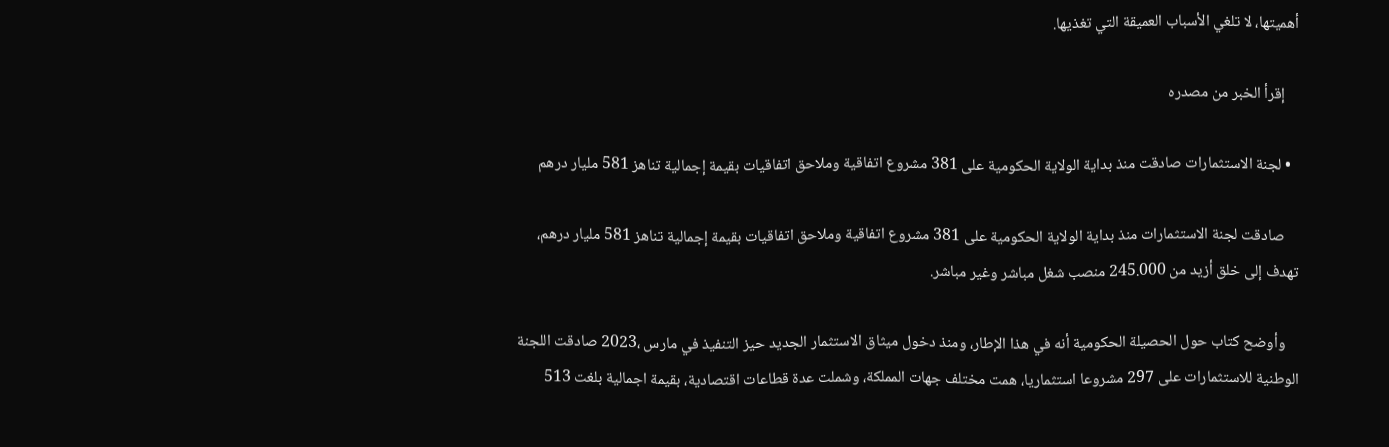أهميتها، لا تلغي الأسباب العميقة التي تغذيها.

    إقرأ الخبر من مصدره

  • لجنة الاستثمارات صادقت منذ بداية الولاية الحكومية على 381 مشروع اتفاقية وملاحق اتفاقيات بقيمة إجمالية تناهز 581 مليار درهم

    صادقت لجنة الاستثمارات منذ بداية الولاية الحكومية على 381 مشروع اتفاقية وملاحق اتفاقيات بقيمة إجمالية تناهز 581 مليار درهم، تهدف إلى خلق أزيد من 245.000 منصب شغل مباشر وغير مباشر.

    وأوضح كتاب حول الحصيلة الحكومية أنه في هذا الإطار، ومنذ دخول ميثاق الاستثمار الجديد حيز التنفيذ في مارس ،2023 صادقت اللجنة الوطنية للاستثمارات على 297 مشروعا استثماريا، همت مختلف جهات المملكة، وشملت عدة قطاعات اقتصادية، بقيمة اجمالية بلغت 513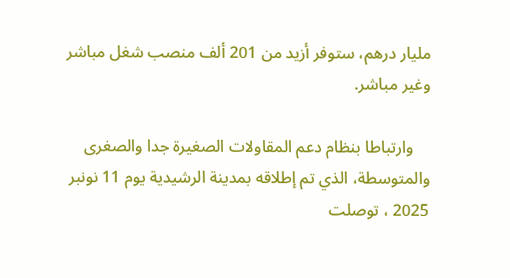مليار درهم، ستوفر أزيد من 201 ألف منصب شغل مباشر وغير مباشر.

    وارتباطا بنظام دعم المقاولات الصغيرة جدا والصغرى والمتوسطة، الذي تم إطلاقه بمدينة الرشيدية يوم 11 نونبر 2025 ، توصلت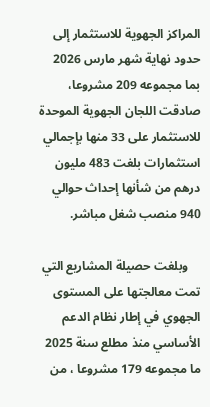المراكز الجهوية للاستثمار إلى حدود نهاية شهر مارس 2026 بما مجموعه 209 مشروعا، صادقت اللجان الجهوية الموحدة للاستثمار على 33 منها بإجمالي استثمارات بلغت 483 مليون درهم من شأنها إحداث حوالي 940 منصب شغل مباشر.

    وبلغت حصيلة المشاريع التي تمت معالجتها على المستوى الجهوي في إطار نظام الدعم الأساسي منذ مطلع سنة 2025 ما مجموعه 179 مشروعا ، من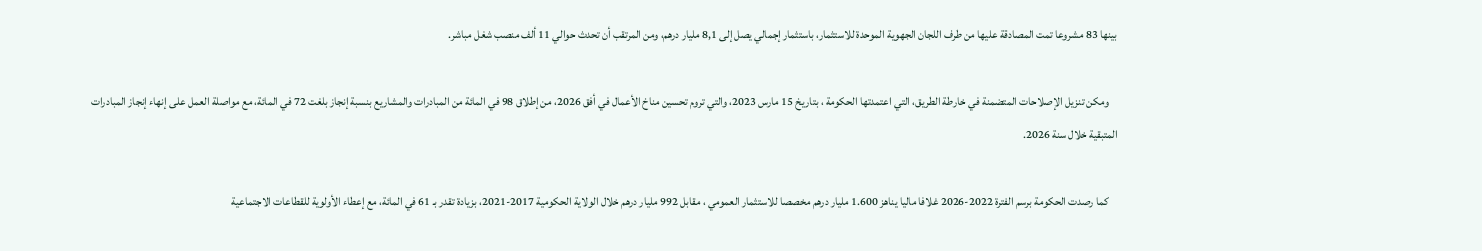بينها 83 مشروعا تمت المصادقة عليها من طرف اللجان الجهوية الموحدة للاستثمار، باستثمار إجمالي يصل إلى 8,1 مليار درهم، ومن المرتقب أن تحدث حوالي 11 ألف منصب شغل مباشر.

    ومكن تنزيل الإصلاحات المتضمنة في خارطة الطريق، التي اعتمدتها الحكومة ، بتاريخ 15 مارس 2023، والتي تروم تحسين مناخ الأعمال في أفق 2026، من إطلاق 98 في المائة من المبادرات والمشاريع بنسبة إنجاز بلغت 72 في المائة، مع مواصلة العمل على إنهاء إنجاز المبادرات المتبقية خلال سنة 2026.

    كما رصدت الحكومة برسم الفترة 2022-2026 غلافا ماليا يناهز 1.600 مليار درهم مخصصا للاستثمار العمومي ، مقابل 992 مليار درهم خلال الولاية الحكومية 2017-2021، بزيادة تقدر بـ 61 في المائة، مع إعطاء الأولوية للقطاعات الاجتماعية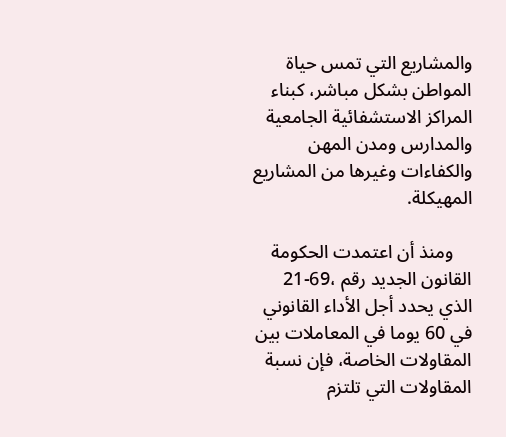والمشاريع التي تمس حياة المواطن بشكل مباشر، كبناء المراكز الاستشفائية الجامعية والمدارس ومدن المهن والكفاءات وغيرها من المشاريع المهيكلة.

    ومنذ أن اعتمدت الحكومة القانون الجديد رقم ،69-21 الذي يحدد أجل الأداء القانوني في 60 يوما في المعاملات بين المقاولات الخاصة، فإن نسبة المقاولات التي تلتزم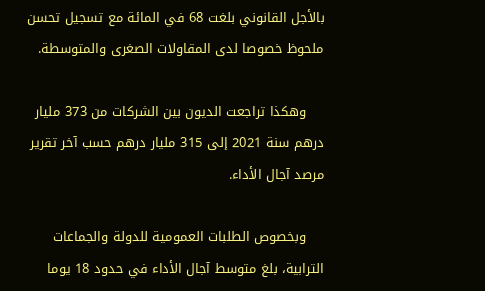بالأجل القانوني بلغت 68 في المائة مع تسجيل تحسن ملحوظ خصوصا لدى المقاولات الصغرى والمتوسطة.

    وهكذا تراجعت الديون بين الشركات من 373 مليار درهم سنة 2021 إلى 315 مليار درهم حسب آخر تقرير مرصد آجال الأداء.

    وبخصوص الطلبات العمومية للدولة والجماعات الترابية، بلغ متوسط آجال الأداء في حدود 18 يوما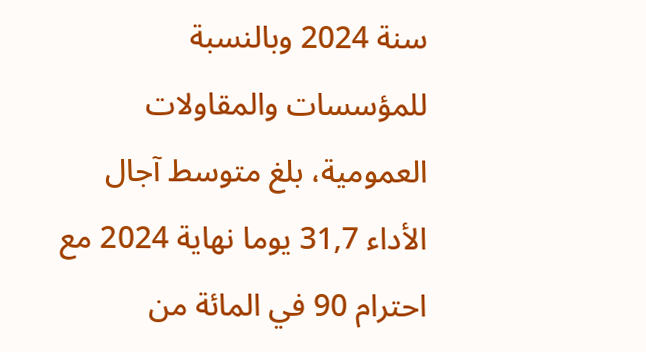سنة 2024 وبالنسبة للمؤسسات والمقاولات العمومية، بلغ متوسط آجال الأداء 31,7 يوما نهاية 2024 مع احترام 90 في المائة من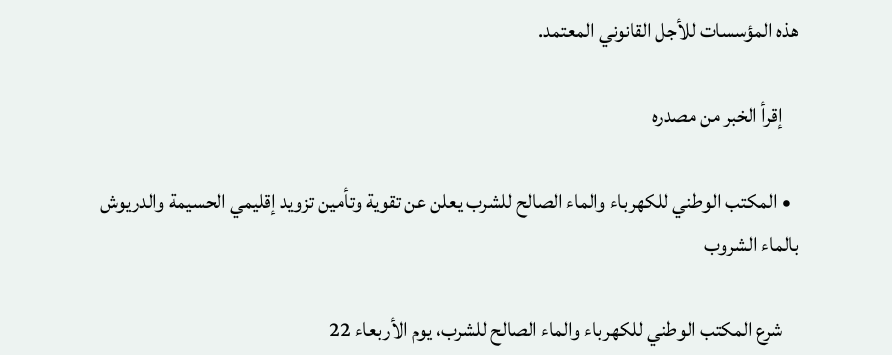هذه المؤسسات للأجل القانوني المعتمد.

    إقرأ الخبر من مصدره

  • المكتب الوطني للكهرباء والماء الصالح للشرب يعلن عن تقوية وتأمين تزويد إقليمي الحسيمة والدريوش بالماء الشروب

    شرع المكتب الوطني للكهرباء والماء الصالح للشرب، يوم الأربعاء 22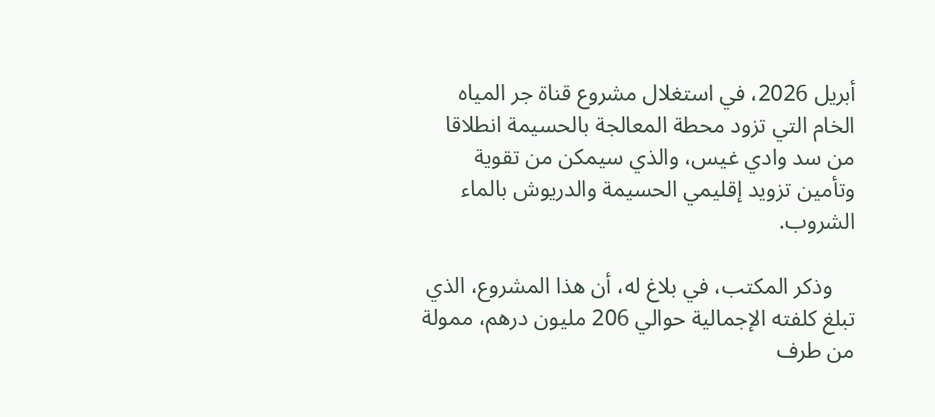أبريل 2026، في استغلال مشروع قناة جر المياه الخام التي تزود محطة المعالجة بالحسيمة انطلاقا من سد وادي غيس، والذي سيمكن من تقوية وتأمين تزويد إقليمي الحسيمة والدريوش بالماء الشروب.

    وذكر المكتب، في بلاغ له، أن هذا المشروع، الذي تبلغ كلفته الإجمالية حوالي 206 مليون درهم، ممولة من طرف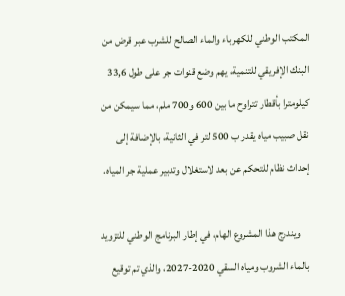المكتب الوطني للكهرباء والماء الصالح للشرب عبر قرض من البنك الإفريقي للتنمية، يهم وضع قنوات جر على طول 33,6 كيلومترا بأقطار تتراوح ما بين 600 و700 ملم، مما سيمكن من نقل صبيب مياه يقدر ب 500 لتر في الثانية، بالإضافة إلى إحداث نظام للتحكم عن بعد لاستغلال وتدبير عملية جر المياه.

    ويندرج هذا المشروع الهام، في إطار البرنامج الوطني للتزويد بالماء الشروب ومياه السقي 2020-2027، والذي تم توقيع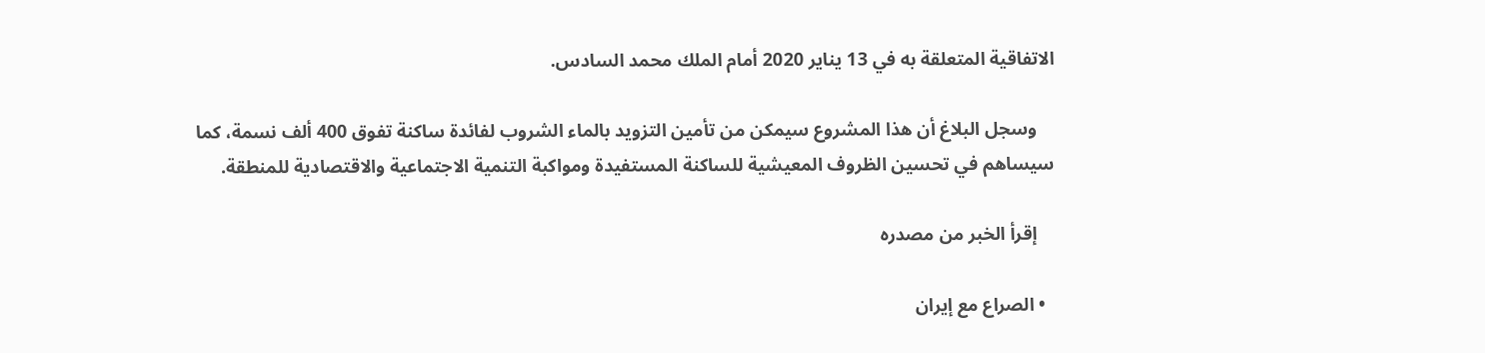الاتفاقية المتعلقة به في 13 يناير 2020 أمام الملك محمد السادس.

    وسجل البلاغ أن هذا المشروع سيمكن من تأمين التزويد بالماء الشروب لفائدة ساكنة تفوق 400 ألف نسمة، كما سيساهم في تحسين الظروف المعيشية للساكنة المستفيدة ومواكبة التنمية الاجتماعية والاقتصادية للمنطقة.

    إقرأ الخبر من مصدره

  • الصراع مع إيران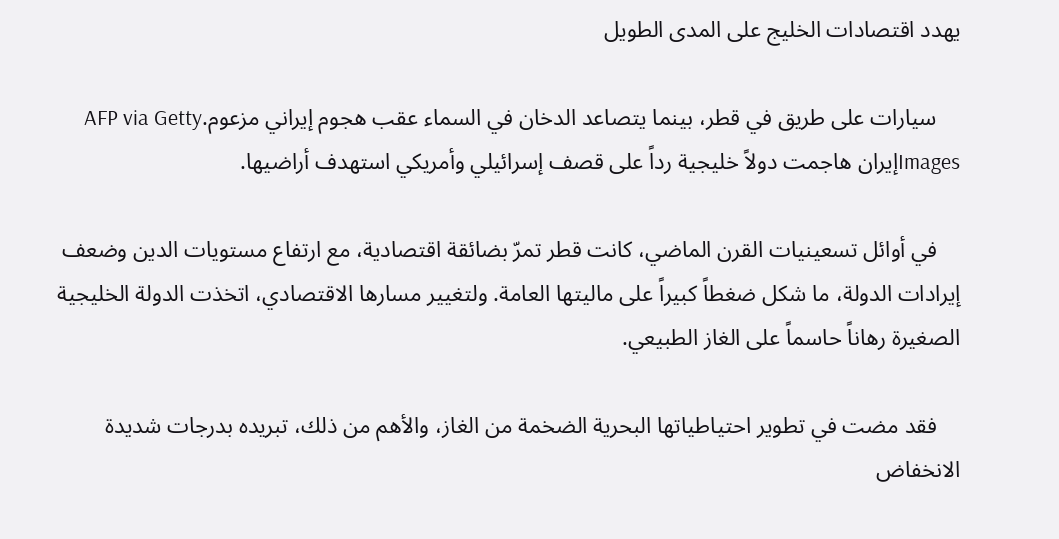يهدد اقتصادات الخليج على المدى الطويل

    سيارات على طريق في قطر، بينما يتصاعد الدخان في السماء عقب هجوم إيراني مزعوم.AFP via Getty Imagesإيران هاجمت دولاً خليجية رداً على قصف إسرائيلي وأمريكي استهدف أراضيها.

    في أوائل تسعينيات القرن الماضي، كانت قطر تمرّ بضائقة اقتصادية، مع ارتفاع مستويات الدين وضعف إيرادات الدولة، ما شكل ضغطاً كبيراً على ماليتها العامة. ولتغيير مسارها الاقتصادي، اتخذت الدولة الخليجية الصغيرة رهاناً حاسماً على الغاز الطبيعي.

    فقد مضت في تطوير احتياطياتها البحرية الضخمة من الغاز، والأهم من ذلك، تبريده بدرجات شديدة الانخفاض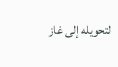لتحويله إلى غاز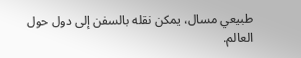طبيعي مسال، يمكن نقله بالسفن إلى دول حول العالم.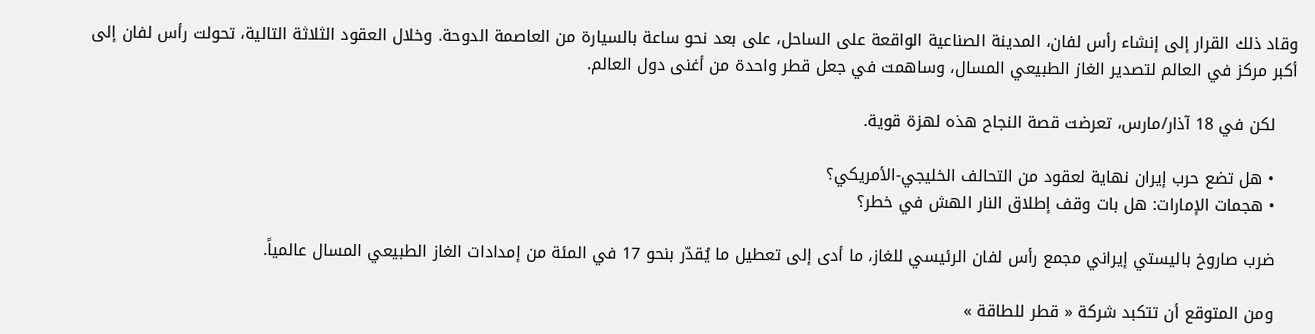وقاد ذلك القرار إلى إنشاء رأس لفان، المدينة الصناعية الواقعة على الساحل، على بعد نحو ساعة بالسيارة من العاصمة الدوحة. وخلال العقود الثلاثة التالية، تحولت رأس لفان إلى أكبر مركز في العالم لتصدير الغاز الطبيعي المسال، وساهمت في جعل قطر واحدة من أغنى دول العالم.

    لكن في 18 آذار/مارس، تعرضت قصة النجاح هذه لهزة قوية.

    • هل تضع حرب إيران نهاية لعقود من التحالف الخليجي-الأمريكي؟
    • هجمات الإمارات: هل بات وقف إطلاق النار الهش في خطر؟

    ضرب صاروخ باليستي إيراني مجمع رأس لفان الرئيسي للغاز، ما أدى إلى تعطيل ما يُقدّر بنحو 17 في المئة من إمدادات الغاز الطبيعي المسال عالمياً.

    ومن المتوقع أن تتكبد شركة « قطر للطاقة »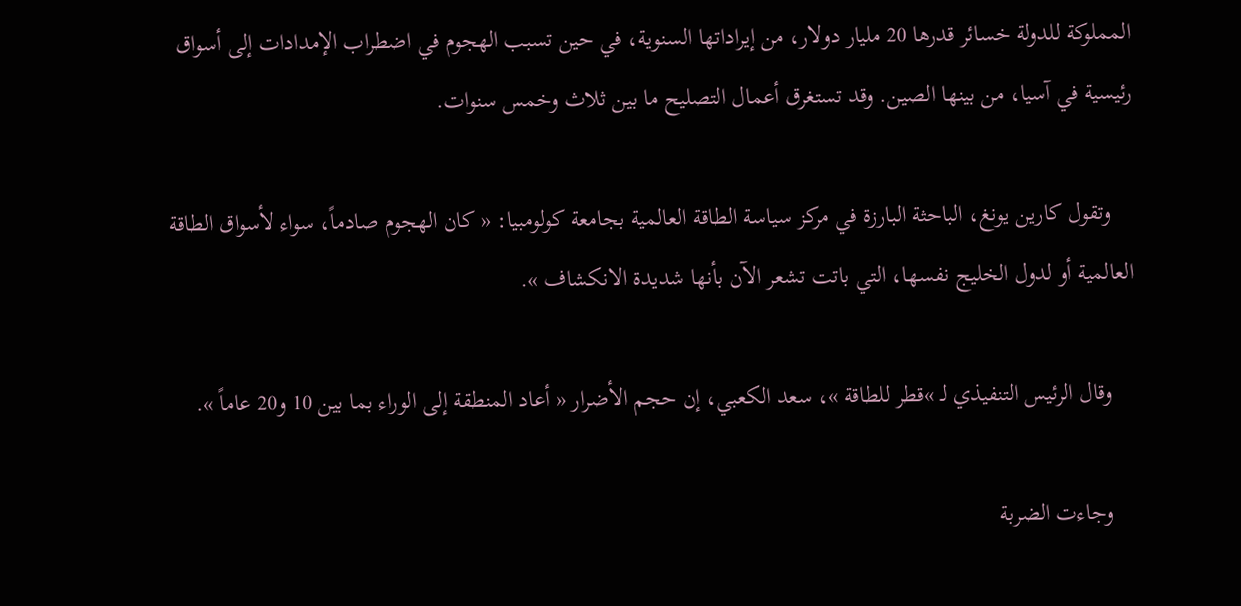المملوكة للدولة خسائر قدرها 20 مليار دولار، من إيراداتها السنوية، في حين تسبب الهجوم في اضطراب الإمدادات إلى أسواق رئيسية في آسيا، من بينها الصين. وقد تستغرق أعمال التصليح ما بين ثلاث وخمس سنوات.

    وتقول كارين يونغ، الباحثة البارزة في مركز سياسة الطاقة العالمية بجامعة كولومبيا: « كان الهجوم صادماً، سواء لأسواق الطاقة العالمية أو لدول الخليج نفسها، التي باتت تشعر الآن بأنها شديدة الانكشاف ».

    وقال الرئيس التنفيذي لـ »قطر للطاقة »، سعد الكعبي، إن حجم الأضرار « أعاد المنطقة إلى الوراء بما بين 10 و20 عاماً ».

    وجاءت الضربة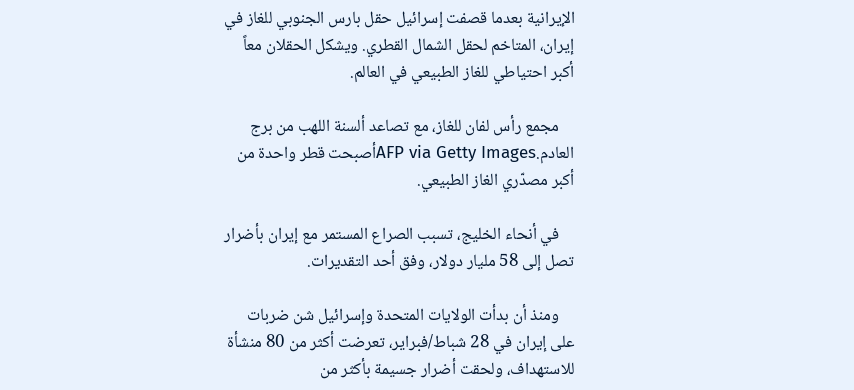الإيرانية بعدما قصفت إسرائيل حقل بارس الجنوبي للغاز في إيران، المتاخم لحقل الشمال القطري. ويشكل الحقلان معاً أكبر احتياطي للغاز الطبيعي في العالم.

    مجمع رأس لفان للغاز، مع تصاعد ألسنة اللهب من برج العادم.AFP via Getty Imagesأصبحت قطر واحدة من أكبر مصدّري الغاز الطبيعي.

    في أنحاء الخليج، تسبب الصراع المستمر مع إيران بأضرار تصل إلى 58 مليار دولار، وفق أحد التقديرات.

    ومنذ أن بدأت الولايات المتحدة وإسرائيل شن ضربات على إيران في 28 شباط/فبراير، تعرضت أكثر من 80 منشأة للاستهداف، ولحقت أضرار جسيمة بأكثر من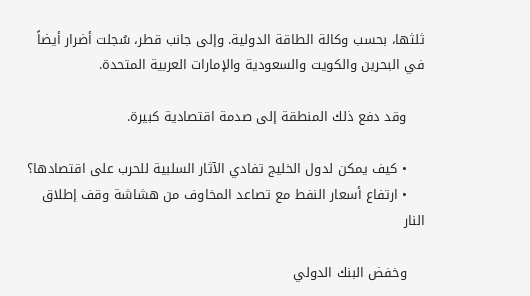ثلثها، بحسب وكالة الطاقة الدولية. وإلى جانب قطر، سُجلت أضرار أيضاً في البحرين والكويت والسعودية والإمارات العربية المتحدة.

    وقد دفع ذلك المنطقة إلى صدمة اقتصادية كبيرة.

    • كيف يمكن لدول الخليج تفادي الآثار السلبية للحرب على اقتصادها؟
    • ارتفاع أسعار النفط مع تصاعد المخاوف من هشاشة وقف إطلاق النار

    وخفض البنك الدولي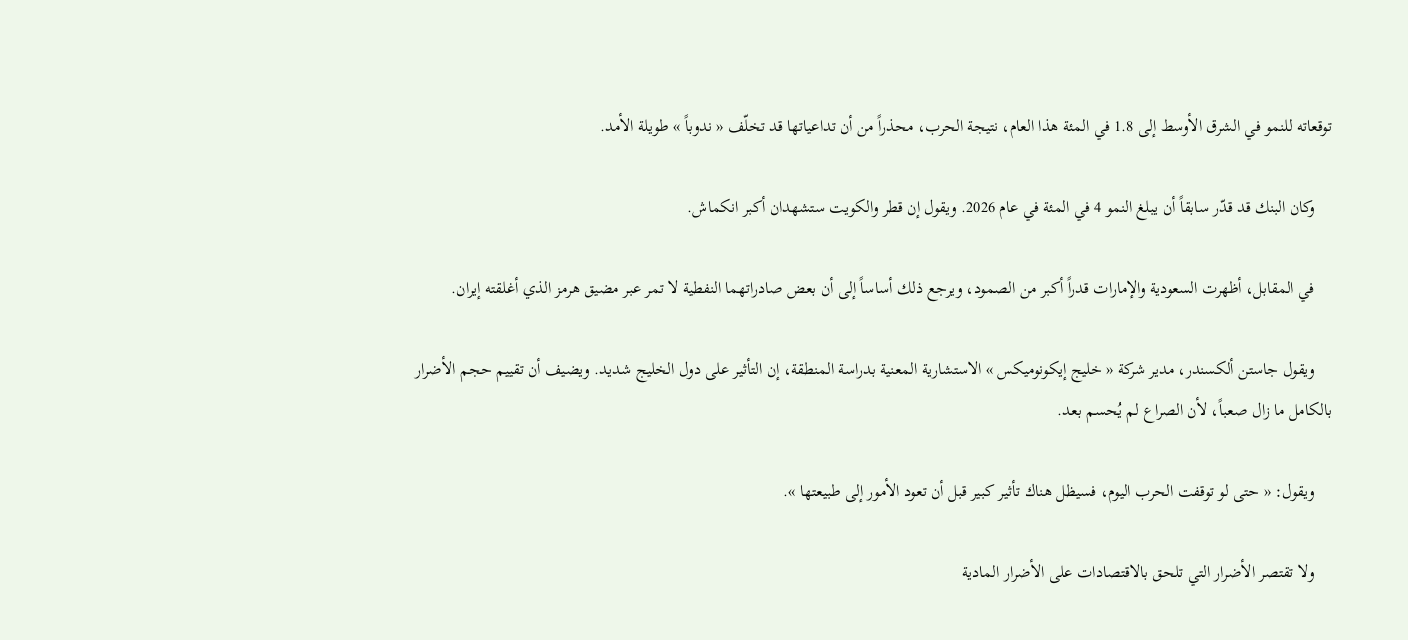توقعاته للنمو في الشرق الأوسط إلى 1.8 في المئة هذا العام، نتيجة الحرب، محذراً من أن تداعياتها قد تخلّف « ندوباً » طويلة الأمد.

    وكان البنك قد قدّر سابقاً أن يبلغ النمو 4 في المئة في عام 2026. ويقول إن قطر والكويت ستشهدان أكبر انكماش.

    في المقابل، أظهرت السعودية والإمارات قدراً أكبر من الصمود، ويرجع ذلك أساساً إلى أن بعض صادراتهما النفطية لا تمر عبر مضيق هرمز الذي أغلقته إيران.

    ويقول جاستن ألكسندر، مدير شركة « خليج إيكونوميكس » الاستشارية المعنية بدراسة المنطقة، إن التأثير على دول الخليج شديد. ويضيف أن تقييم حجم الأضرار بالكامل ما زال صعباً، لأن الصراع لم يُحسم بعد.

    ويقول: « حتى لو توقفت الحرب اليوم، فسيظل هناك تأثير كبير قبل أن تعود الأمور إلى طبيعتها ».

    ولا تقتصر الأضرار التي تلحق بالاقتصادات على الأضرار المادية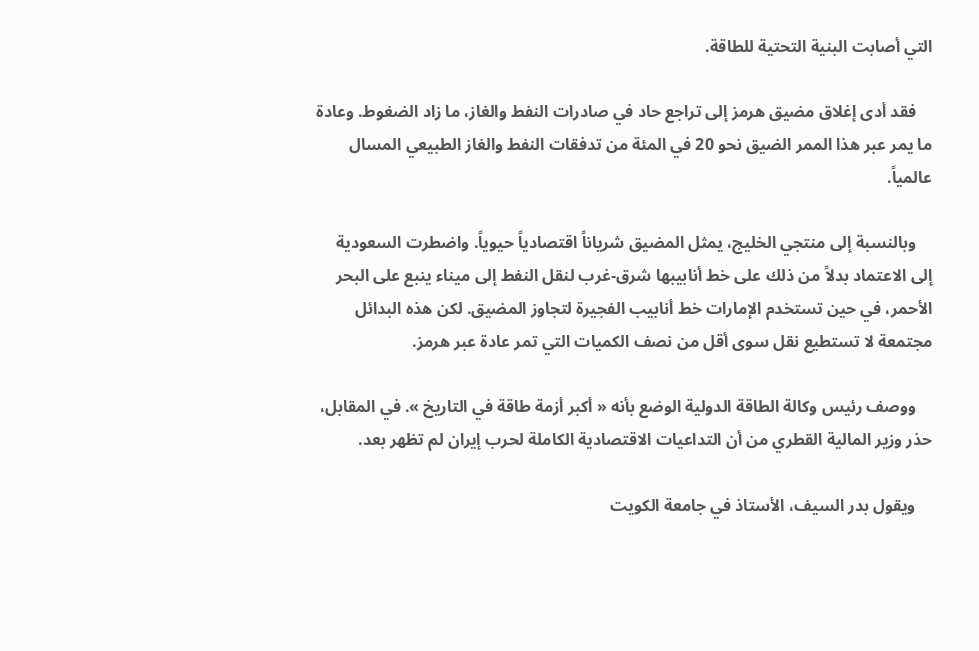التي أصابت البنية التحتية للطاقة.

    فقد أدى إغلاق مضيق هرمز إلى تراجع حاد في صادرات النفط والغاز، ما زاد الضغوط. وعادة ما يمر عبر هذا الممر الضيق نحو 20 في المئة من تدفقات النفط والغاز الطبيعي المسال عالمياً.

    وبالنسبة إلى منتجي الخليج، يمثل المضيق شرياناً اقتصادياً حيوياً. واضطرت السعودية إلى الاعتماد بدلاً من ذلك على خط أنابيبها شرق-غرب لنقل النفط إلى ميناء ينبع على البحر الأحمر، في حين تستخدم الإمارات خط أنابيب الفجيرة لتجاوز المضيق. لكن هذه البدائل مجتمعة لا تستطيع نقل سوى أقل من نصف الكميات التي تمر عادة عبر هرمز.

    ووصف رئيس وكالة الطاقة الدولية الوضع بأنه « أكبر أزمة طاقة في التاريخ ». في المقابل، حذر وزير المالية القطري من أن التداعيات الاقتصادية الكاملة لحرب إيران لم تظهر بعد.

    ويقول بدر السيف، الأستاذ في جامعة الكويت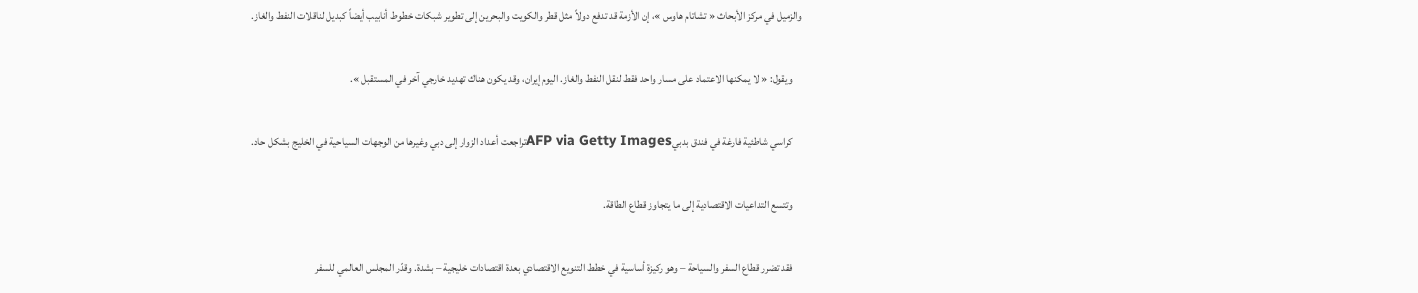والزميل في مركز الأبحاث « تشاتام هاوس »، إن الأزمة قد تدفع دولاً مثل قطر والكويت والبحرين إلى تطوير شبكات خطوط أنابيب أيضاً كبديل لناقلات النفط والغاز.

    ويقول: « لا يمكنها الاعتماد على مسار واحد فقط لنقل النفط والغاز. اليوم إيران، وقد يكون هناك تهديد خارجي آخر في المستقبل ».

    كراسي شاطئية فارغة في فندق بدبيAFP via Getty Imagesتراجعت أعداد الزوار إلى دبي وغيرها من الوجهات السياحية في الخليج بشكل حاد.

    وتتسع التداعيات الاقتصادية إلى ما يتجاوز قطاع الطاقة.

    فقد تضرر قطاع السفر والسياحة – وهو ركيزة أساسية في خطط التنويع الاقتصادي بعدة اقتصادات خليجية – بشدة. وقدّر المجلس العالمي للسفر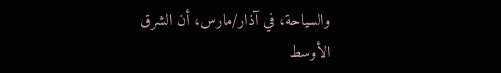والسياحة، في آذار/مارس، أن الشرق الأوسط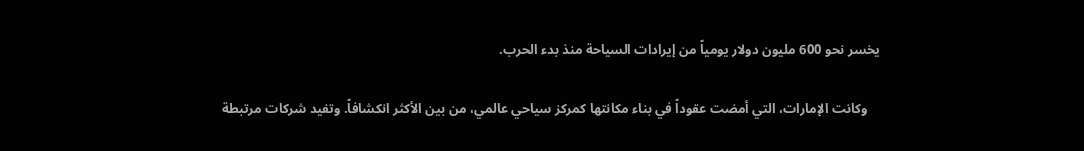يخسر نحو 600 مليون دولار يومياً من إيرادات السياحة منذ بدء الحرب.

    وكانت الإمارات، التي أمضت عقوداً في بناء مكانتها كمركز سياحي عالمي، من بين الأكثر انكشافاً. وتفيد شركات مرتبطة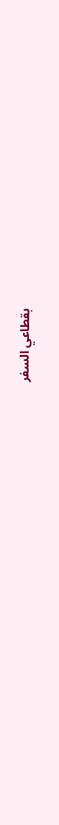بقطاعي السفر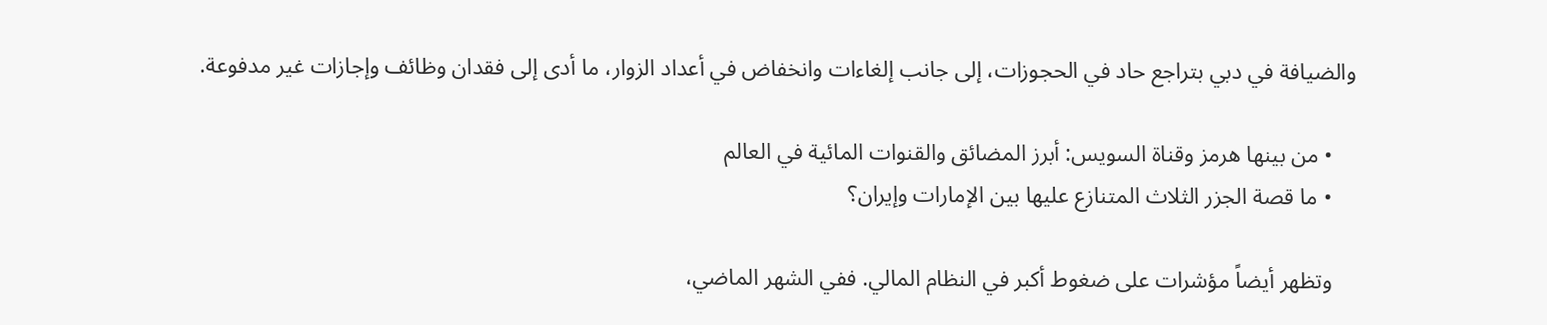والضيافة في دبي بتراجع حاد في الحجوزات، إلى جانب إلغاءات وانخفاض في أعداد الزوار، ما أدى إلى فقدان وظائف وإجازات غير مدفوعة.

    • من بينها هرمز وقناة السويس: أبرز المضائق والقنوات المائية في العالم
    • ما قصة الجزر الثلاث المتنازع عليها بين الإمارات وإيران؟

    وتظهر أيضاً مؤشرات على ضغوط أكبر في النظام المالي. ففي الشهر الماضي،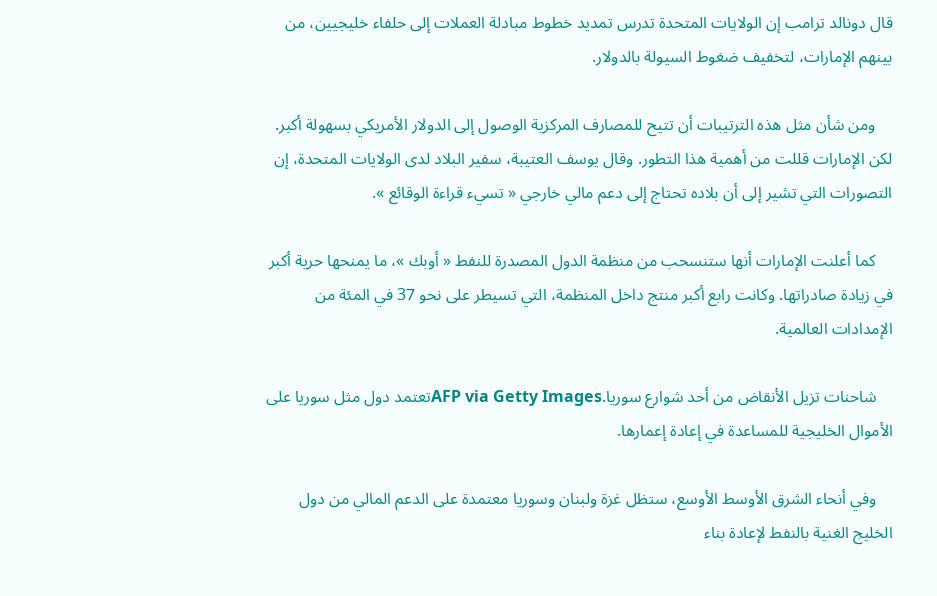قال دونالد ترامب إن الولايات المتحدة تدرس تمديد خطوط مبادلة العملات إلى حلفاء خليجيين، من بينهم الإمارات، لتخفيف ضغوط السيولة بالدولار.

    ومن شأن مثل هذه الترتيبات أن تتيح للمصارف المركزية الوصول إلى الدولار الأمريكي بسهولة أكبر. لكن الإمارات قللت من أهمية هذا التطور. وقال يوسف العتيبة، سفير البلاد لدى الولايات المتحدة، إن التصورات التي تشير إلى أن بلاده تحتاج إلى دعم مالي خارجي « تسيء قراءة الوقائع ».

    كما أعلنت الإمارات أنها ستنسحب من منظمة الدول المصدرة للنفط « أوبك »، ما يمنحها حرية أكبر في زيادة صادراتها. وكانت رابع أكبر منتج داخل المنظمة، التي تسيطر على نحو 37 في المئة من الإمدادات العالمية.

    شاحنات تزيل الأنقاض من أحد شوارع سوريا.AFP via Getty Imagesتعتمد دول مثل سوريا على الأموال الخليجية للمساعدة في إعادة إعمارها.

    وفي أنحاء الشرق الأوسط الأوسع، ستظل غزة ولبنان وسوريا معتمدة على الدعم المالي من دول الخليج الغنية بالنفط لإعادة بناء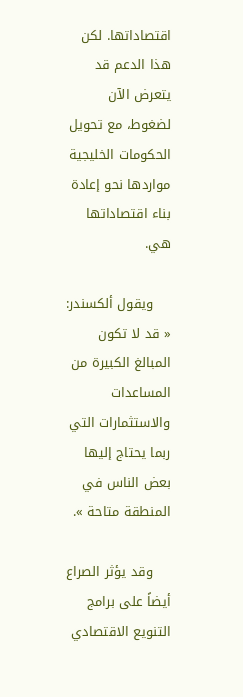اقتصاداتها. لكن هذا الدعم قد يتعرض الآن لضغوط، مع تحويل الحكومات الخليجية مواردها نحو إعادة بناء اقتصاداتها هي.

    ويقول ألكسندر: « قد لا تكون المبالغ الكبيرة من المساعدات والاستثمارات التي ربما يحتاج إليها بعض الناس في المنطقة متاحة ».

    وقد يؤثر الصراع أيضاً على برامج التنويع الاقتصادي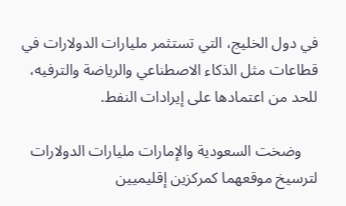في دول الخليج، التي تستثمر مليارات الدولارات في قطاعات مثل الذكاء الاصطناعي والرياضة والترفيه، للحد من اعتمادها على إيرادات النفط.

    وضخت السعودية والإمارات مليارات الدولارات لترسيخ موقعهما كمركزين إقليميين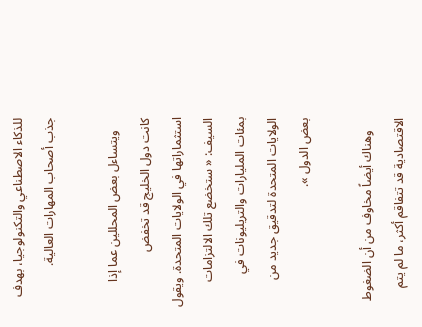للذكاء الاصطناعي والتكنولوجيا، بهدف جذب أصحاب المهارات العالية.

    ويتساءل بعض المحللين عما إذا كانت دول الخليج قد تخفض استثماراتها في الولايات المتحدة. ويقول السيف: « ستخضع تلك الالتزامات بمئات المليارات والتريليونات في الولايات المتحدة لتدقيق جديد من بعض الدول ».

    وهناك أيضاً مخاوف من أن الضغوط الاقتصادية قد تتفاقم أكثر، ما لم يتم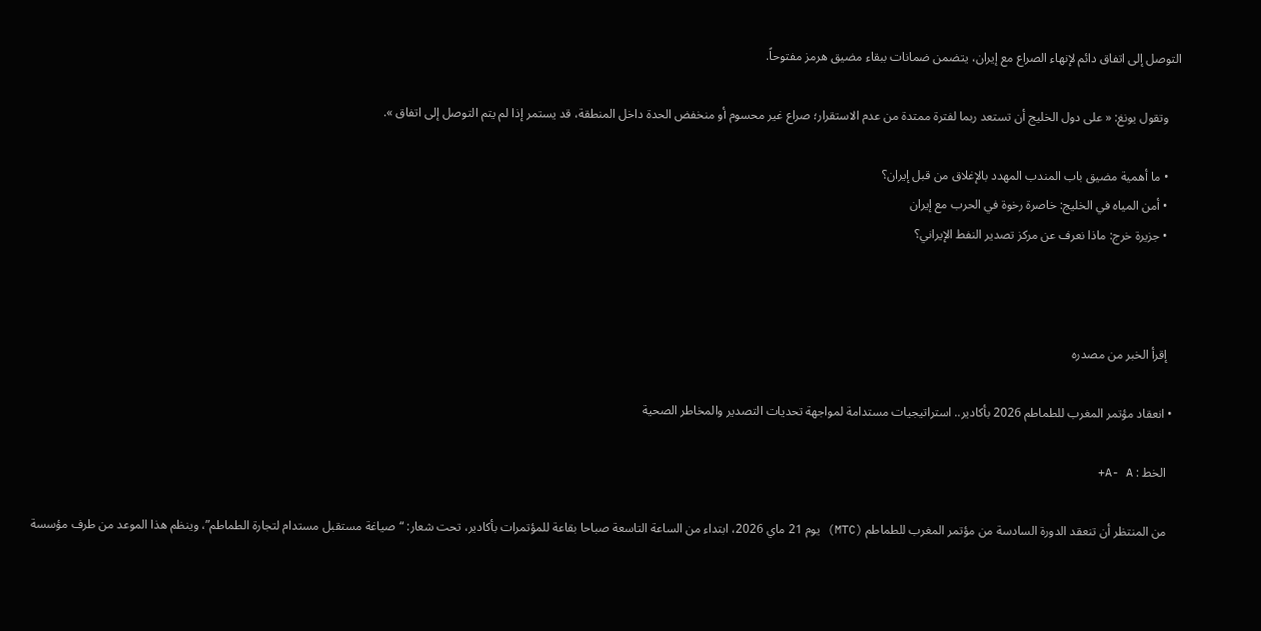التوصل إلى اتفاق دائم لإنهاء الصراع مع إيران، يتضمن ضمانات ببقاء مضيق هرمز مفتوحاً.

    وتقول يونغ: « على دول الخليج أن تستعد ربما لفترة ممتدة من عدم الاستقرار؛ صراع غير محسوم أو منخفض الحدة داخل المنطقة، قد يستمر إذا لم يتم التوصل إلى اتفاق ».

    • ما أهمية مضيق باب المندب المهدد بالإغلاق من قبل إيران؟
    • أمن المياه في الخليج: خاصرة رخوة في الحرب مع إيران
    • جزيرة خرج: ماذا نعرف عن مركز تصدير النفط الإيراني؟



    إقرأ الخبر من مصدره

  • انعقاد مؤتمر المغرب للطماطم 2026 بأكادير.. استراتيجيات مستدامة لمواجهة تحديات التصدير والمخاطر الصحية

    الخط : A- A+

    من المنتظر أن تنعقد الدورة السادسة من مؤتمر المغرب للطماطم (MTC) يوم 21 ماي 2026، ابتداء من الساعة التاسعة صباحا بقاعة للمؤتمرات بأكادير، تحت شعار: “صياغة مستقبل مستدام لتجارة الطماطم”، وينظم هذا الموعد من طرف مؤسسة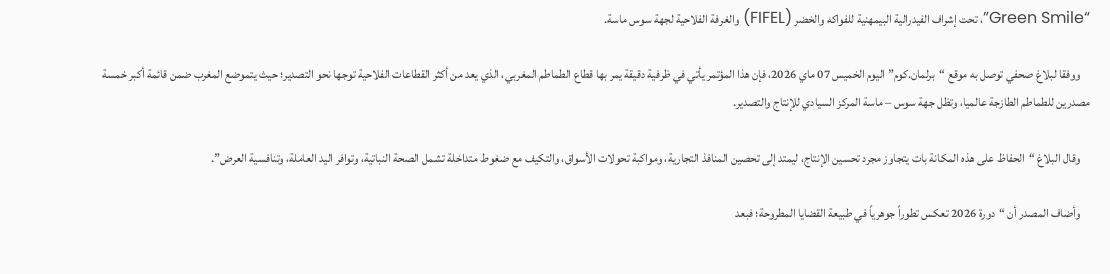“Green Smile”، تحت إشراف الفيدرالية البيمهنية للفواكه والخضر (FIFEL) والغرفة الفلاحية لجهة سوس ماسة.

    ووفقا لبلاغ صحفي توصل به موقع “برلمان.كوم” اليوم الخميس 07 ماي 2026، فإن هذا المؤتمر يأتي في ظرفية دقيقة يمر بها قطاع الطماطم المغربي، الذي يعد من أكثر القطاعات الفلاحية توجها نحو التصدير؛ حيث يتموضع المغرب ضمن قائمة أكبر خمسة مصدرين للطماطم الطازجة عالميا، وتظل جهة سوس – ماسة المركز السيادي للإنتاج والتصدير.

    وقال البلاغ “الحفاظ على هذه المكانة بات يتجاوز مجرد تحسين الإنتاج، ليمتد إلى تحصين المنافذ التجارية، ومواكبة تحولات الأسواق، والتكيف مع ضغوط متداخلة تشمل الصحة النباتية، وتوافر اليد العاملة، وتنافسية العرض”.

    وأضاف المصدر أن “دورة 2026 تعكس تطوراً جوهرياً في طبيعة القضايا المطروحة؛ فبعد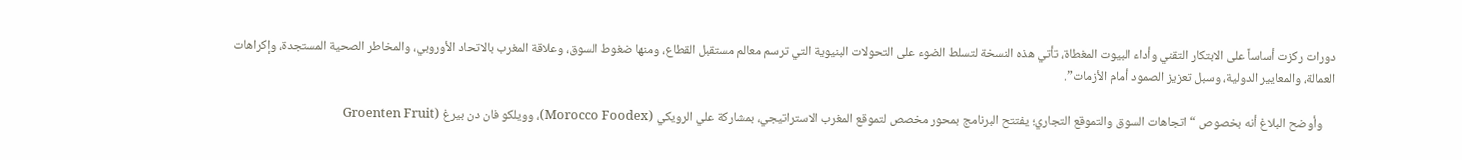دورات ركزت أساساً على الابتكار التقني وأداء البيوت المغطاة، تأتي هذه النسخة لتسلط الضوء على التحولات البنيوية التي ترسم معالم مستقبل القطاع، ومنها ضغوط السوق، وعلاقة المغرب بالاتحاد الأوروبي، والمخاطر الصحية المستجدة، وإكراهات العمالة، والمعايير الدولية، وسبل تعزيز الصمود أمام الأزمات”.

    وأوضح البلاغ أنه بخصوص “اتجاهات السوق والتموقع التجاري؛ يفتتح البرنامج بمحور مخصص لتموقع المغرب الاستراتيجي، بمشاركة علي الرويكي (Morocco Foodex)، وويلكو فان دن بيرغ (Groenten Fruit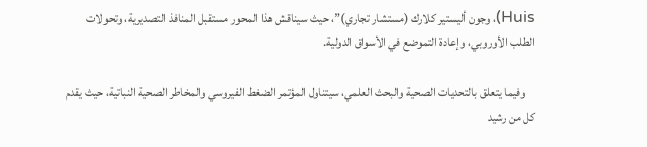Huis)، وجون أليستير كلارك (مستشار تجاري)”، حيث سيناقش هذا المحور مستقبل المنافذ التصديرية، وتحولات الطلب الأوروبي، وإعادة التموضع في الأسواق الدولية.

    وفيما يتعلق بالتحديات الصحية والبحث العلمي، سيتناول المؤتمر الضغط الفيروسي والمخاطر الصحية النباتية، حيث يقدم كل من رشيد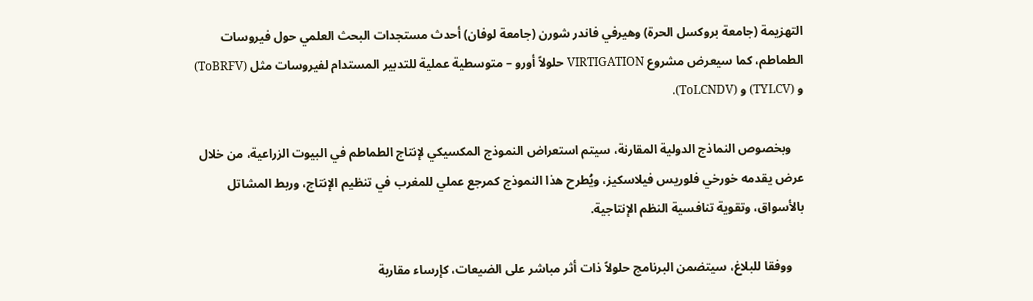التهزيمة (جامعة بروكسل الحرة) وهيرفي فاندر شورن (جامعة لوفان) أحدث مستجدات البحث العلمي حول فيروسات الطماطم، كما سيعرض مشروع VIRTIGATION حلولاً أورو – متوسطية عملية للتدبير المستدام لفيروسات مثل (ToBRFV) و (TYLCV) و (ToLCNDV).

    وبخصوص النماذج الدولية المقارنة، سيتم استعراض النموذج المكسيكي لإنتاج الطماطم في البيوت الزراعية، من خلال عرض يقدمه خورخي فلوريس فيلاسكيز، ويُطرح هذا النموذج كمرجع عملي للمغرب في تنظيم الإنتاج، وربط المشاتل بالأسواق، وتقوية تنافسية النظم الإنتاجية.

    ووفقا للبلاغ، سيتضمن البرنامج حلولاً ذات أثر مباشر على الضيعات، كإرساء مقاربة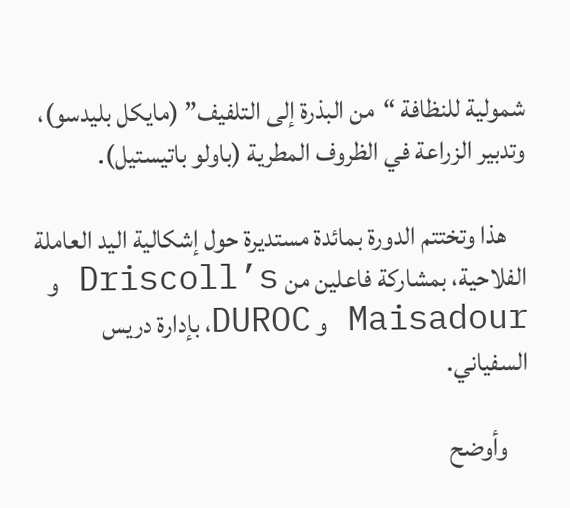شمولية للنظافة “من البذرة إلى التلفيف” (مايكل بليدسو)، وتدبير الزراعة في الظروف المطرية (باولو باتيستيل).

    هذا وتختتم الدورة بمائدة مستديرة حول إشكالية اليد العاملة الفلاحية، بمشاركة فاعلين من Driscoll’s و Maisadour و DUROC، بإدارة دريس السفياني.

    وأوضح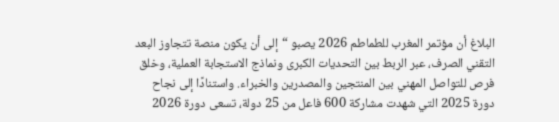البلاغ أن مؤتمر المغرب للطماطم 2026 يصبو “إلى أن يكون منصة تتجاوز البعد التقني الصرف، عبر الربط بين التحديات الكبرى ونماذج الاستجابة العملية، وخلق فرص للتواصل المهني بين المنتجين والمصدرين والخبراء. واستنادًا إلى نجاح دورة 2025 التي شهدت مشاركة 600 فاعل من 25 دولة، تسعى دورة 2026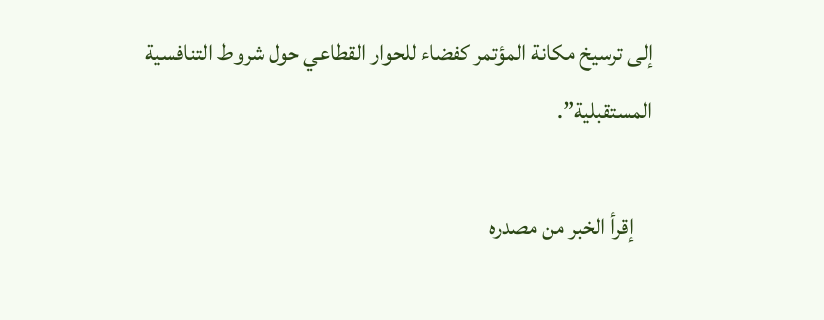إلى ترسيخ مكانة المؤتمر كفضاء للحوار القطاعي حول شروط التنافسية المستقبلية”.

    إقرأ الخبر من مصدره